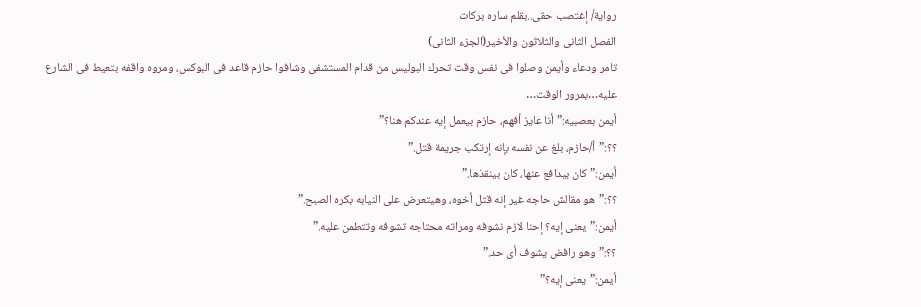رواية/ إغتصب حقى..بقلم ساره بركات
الفصل الثانى والثلاثون والأخير(الجزء الثانى)
تامر ودعاء وأيمن وصلوا فى نفس وقت تحرك البوليس من قدام المستشفى وشافوا حازم قاعد فى البوكس، ومروه واقفه بتعيط فى الشارع عليه…بمرور الوقت…
أيمن بعصبيه:”أنا عايز أفهم، حازم بيعمل إيه عندكم هنا؟”
؟؟:”أ/حازم، بلغ عن نفسه بإنه إرتكب جريمة قتل.”
أيمن:”كان بيدافع عنها، كان بينقذها.”
؟؟:”هو مقالش حاجه غير إنه قتل أخوه، وهيتعرض على النيابه بكره الصبح.”
أيمن:”يعنى إيه؟ إحنا لازم نشوفه ومراته محتاجه تشوفه وتتطمن عليه.”
؟؟:”وهو رافض يشوف أى حد.”
أيمن:”يعنى إيه؟”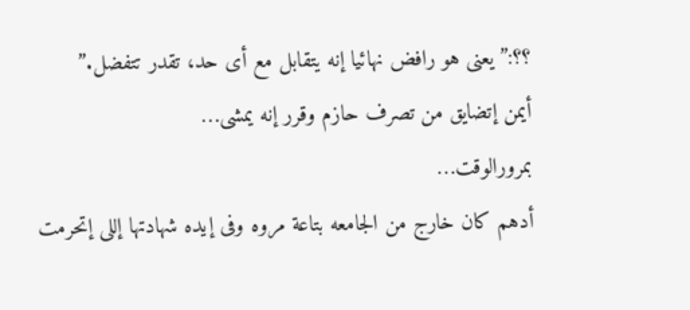؟؟:”يعنى هو رافض نهائيا إنه يتقابل مع أى حد، تقدر تتفضل.”
أيمن إتضايق من تصرف حازم وقرر إنه يمشى…
بمرورالوقت…
أدهم كان خارج من الجامعه بتاعة مروه وفى إيده شهادتها إللى إتحرمت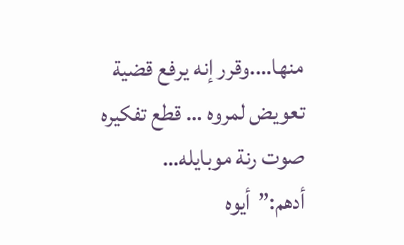منها….وقرر إنه يرفع قضية تعويض لمروه … قطع تفكيره صوت رنة موبايله…
أدهم:”أيوه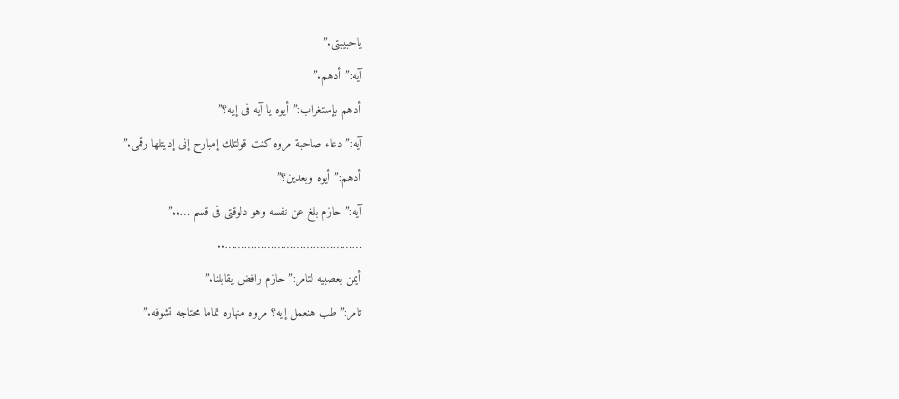ياحبيبتى.”
آيه:”أدهم.”
أدهم بإستغراب:”أيوه يا آيه فى إيه؟”
آيه:”دعاء صاحبة مروه كنت قولتلك إمبارح إنى إديتلها رقمى.”
أدهم:”أيوه وبعدين؟”
آيه:”حازم بلغ عن نفسه وهو دلوقتى فى قسم …..”
……………………………………..
أيمن بعصبيه لتامر:”حازم رافض يقابلنا.”
تامر:”طب هنعمل إيه؟ مروه منهاره تماما محتاجه تشوفه.”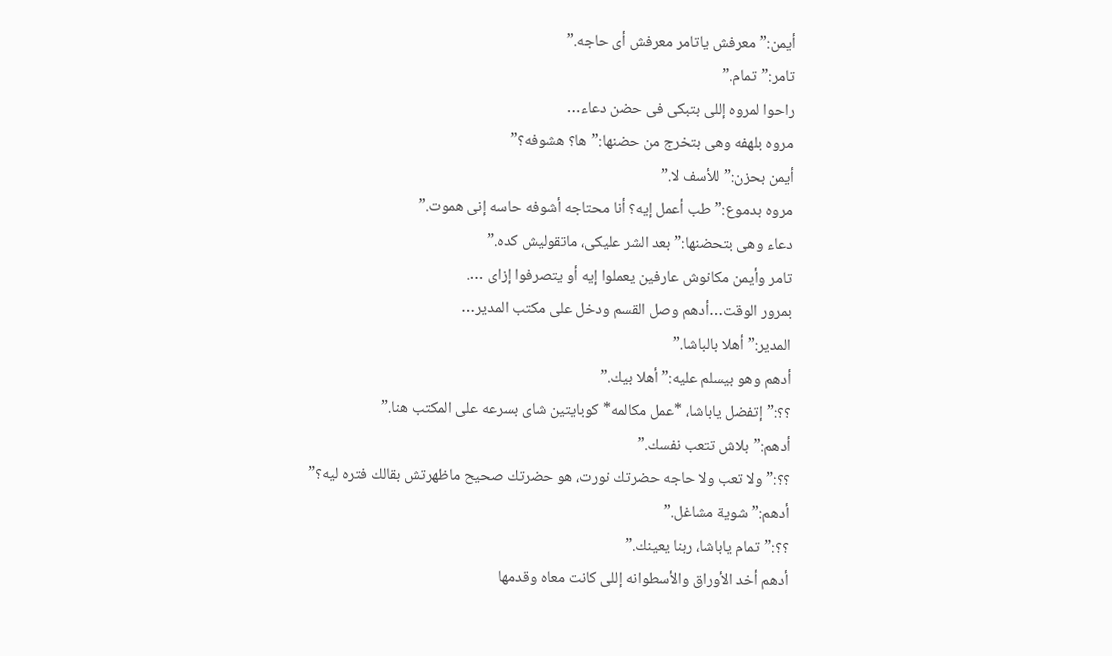أيمن:”معرفش ياتامر معرفش أى حاجه.”
تامر:”تمام.”
راحوا لمروه إللى بتبكى فى حضن دعاء…
مروه بلهفه وهى بتخرج من حضنها:”ها؟ هشوفه؟”
أيمن بحزن:”للأسف لا.”
مروه بدموع:”طب أعمل إيه؟ أنا محتاجه أشوفه حاسه إنى هموت.”
دعاء وهى بتحضنها:”بعد الشر عليكى، ماتقوليش كده.”
تامر وأيمن مكانوش عارفين يعملوا إيه أو يتصرفوا إزاى ….
بمرور الوقت…أدهم وصل القسم ودخل على مكتب المدير…
المدير:”أهلا بالباشا.”
أدهم وهو بيسلم عليه:”أهلا بيك.”
؟؟:”إتفضل ياباشا، *عمل مكالمه* كوبايتين شاى بسرعه على المكتب هنا.”
أدهم:”بلاش تتعب نفسك.”
؟؟:”ولا تعب ولا حاجه حضرتك نورت، هو حضرتك صحيح ماظهرتش بقالك فتره ليه؟”
أدهم:”شوية مشاغل.”
؟؟:”تمام ياباشا، ربنا يعينك.”
أدهم أخد الأوراق والأسطوانه إللى كانت معاه وقدمها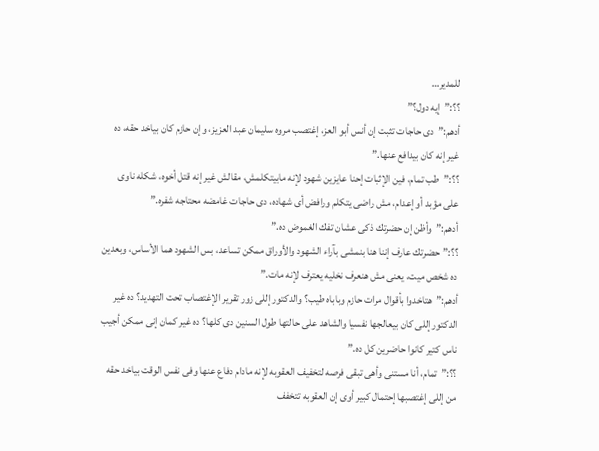للمدير…
؟؟:”إيه دول؟”
أدهم:”دى حاجات تثبت إن أنس أبو العز، إغتصب مروه سليمان عبد العزيز، وإن حازم كان بياخد حقه، ده غير إنه كان بيدافع عنها.”
؟؟:”طب تمام، فين الإثبات إحنا عايزين شهود لإنه مابيتكلمش، مقالش غير إنه قتل أخوه، شكله ناوى على مؤبد أو إعدام، مش راضى يتكلم ورافض أى شهاده، دى حاجات غامضه محتاجه شفره.”
أدهم:”وأظن إن حضرتك ذكى عشان تفك الغموض ده.”
؟؟:”حضرتك عارف إننا هنا بنمشى بآراء الشهود والأوراق ممكن تساعد، بس الشهود هما الأساس، وبعدين ده شخص ميت، يعنى مش هنعرف نخليه يعترف لإنه مات.”
أدهم:”هتاخدوا بأقوال مرات حازم وباباه طيب؟ والدكتور إللى زور تقرير الإغتصاب تحت التهديد؟ ده غير الدكتور إللى كان بيعالجها نفسيا والشاهد على حالتها طول السنين دى كلها؟ ده غير كمان إنى ممكن أجيب ناس كتير كانوا حاضرين كل ده.”
؟؟:”تمام، أنا مستنى وأهى تبقى فرصه لتخفيف العقوبه لإنه مادام دفاع عنها وفى نفس الوقت بياخد حقه من إللى إغتصبها إحتمال كبير أوى إن العقوبه تتخفف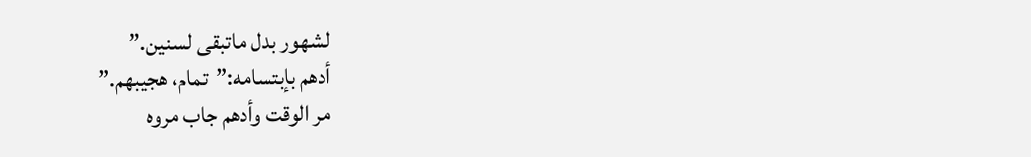لشهور بدل ماتبقى لسنين.”
أدهم بإبتسامه:”تمام، هجيبهم.”
مر الوقت وأدهم جاب مروه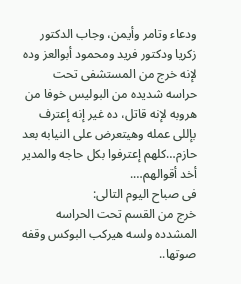ودعاء وتامر وأيمن، وجاب الدكتور زكريا ودكتور فريد ومحمود أبوالعز وده لإنه خرج من المستشفى تحت حراسه شديده من البوليس خوفا من هروبه لإنه قاتل، ده غير إنه إعترف بإللى عمله وهيتعرض على النيابه بعد حازم…كلهم إعترفوا بكل حاجه والمدير أخد أقوالهم….
فى صباح اليوم التالى:
خرج من القسم تحت الحراسه المشدده ولسه هيركب البوكس وقفه صوتها..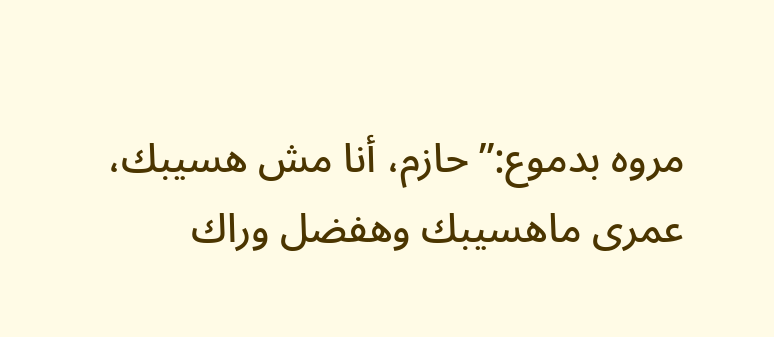مروه بدموع:”حازم، أنا مش هسيبك، عمرى ماهسيبك وهفضل وراك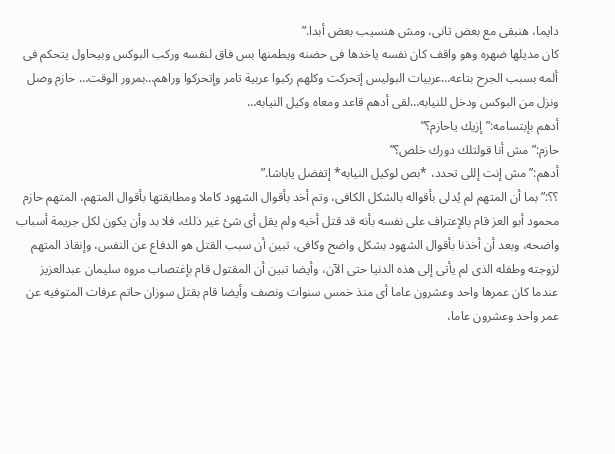دايما، هنبقى مع بعض تانى، ومش هنسيب بعض أبدا.”
كان مديلها ضهره وهو واقف كان نفسه ياخدها فى حضنه ويطمنها بس فاق لنفسه وركب البوكس وبيحاول يتحكم فى ألمه بسبب الجرح بتاعه…عربيات البوليس إتحركت وكلهم ركبوا عربية تامر وإتحركوا وراهم…بمرور الوقت… حازم وصل ونزل من البوكس ودخل للنيابه…لقى أدهم قاعد ومعاه وكيل النيابه…
أدهم بإبتسامه:”إزيك ياحازم؟”
حازم:”مش أنا قولتلك دورك خلص؟”
أدهم:”مش إنت إللى تحدد، *بص لوكيل النيابه* إتفضل ياباشا.”
؟؟:”بما أن المتهم لم يُدلى بأقواله بالشكل الكافى، وتم أخد بأقوال الشهود كاملا ومطابقتها بأقوال المتهم، المتهم حازم محمود أبو العز قام بالإعتراف على نفسه بأنه قد قتل أخيه ولم يقل أى شئ غير ذلك، فلا بد وأن يكون لكل جريمة أسباب واضحه، وبعد أن أخذنا بأقوال الشهود بشكل واضح وكافى، تبين أن سبب القتل هو الدفاع عن النفس، وإنقاذ المتهم لزوجته وطفله الذى لم يأتى إلى هذه الدنيا حتى الآن، وأيضا تبين أن المقتول قام بإغتصاب مروه سليمان عبدالعزيز عندما كان عمرها واحد وعشرون عاما أى منذ خمس سنوات ونصف وأيضا قام بقتل سوزان حاتم عرفات المتوفيه عن عمر واحد وعشرون عاما،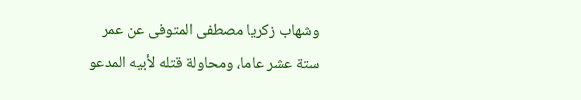وشهاب زكريا مصطفى المتوفى عن عمر ستة عشر عاما، ومحاولة قتله لأبيه المدعو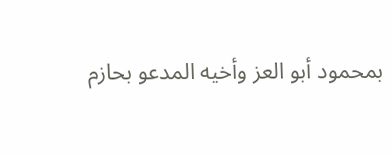بمحمود أبو العز وأخيه المدعو بحازم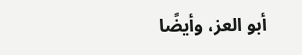أبو العز، وأيضًا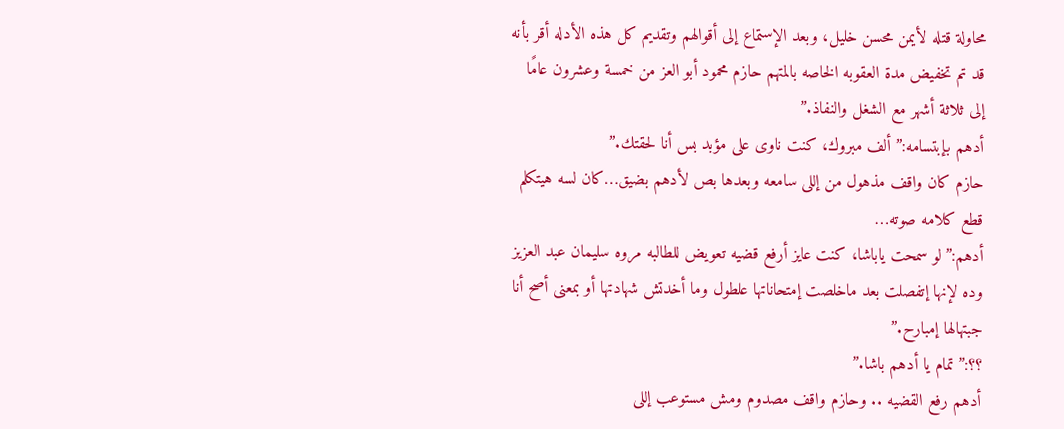محاولة قتله لأيمن محسن خليل، وبعد الإستماع إلى أقوالهم وتقديم كل هذه الأدله أقر بأنه قد تم تخفيض مدة العقوبه الخاصه بالمتهم حازم محمود أبو العز من خمسة وعشرون عامًا إلى ثلاثة أشهر مع الشغل والنفاذ.”
أدهم بإبتسامه:”ألف مبروك، كنت ناوى على مؤبد بس أنا لحقتك.”
حازم كان واقف مذهول من إللى سامعه وبعدها بص لأدهم بضيق…كان لسه هيتكلم قطع كلامه صوته…
أدهم:”لو سمحت ياباشا، كنت عايز أرفع قضيه تعويض للطالبه مروه سليمان عبد العزيز وده لإنها إتفصلت بعد ماخلصت إمتحاناتها علطول وما أخدتش شهادتها أو بمعنى أصح أنا جبتهالها إمبارح.”
؟؟:”تمام يا أدهم باشا.”
أدهم رفع القضيه .. وحازم واقف مصدوم ومش مستوعب إللى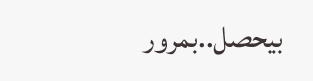بيحصل..بمرور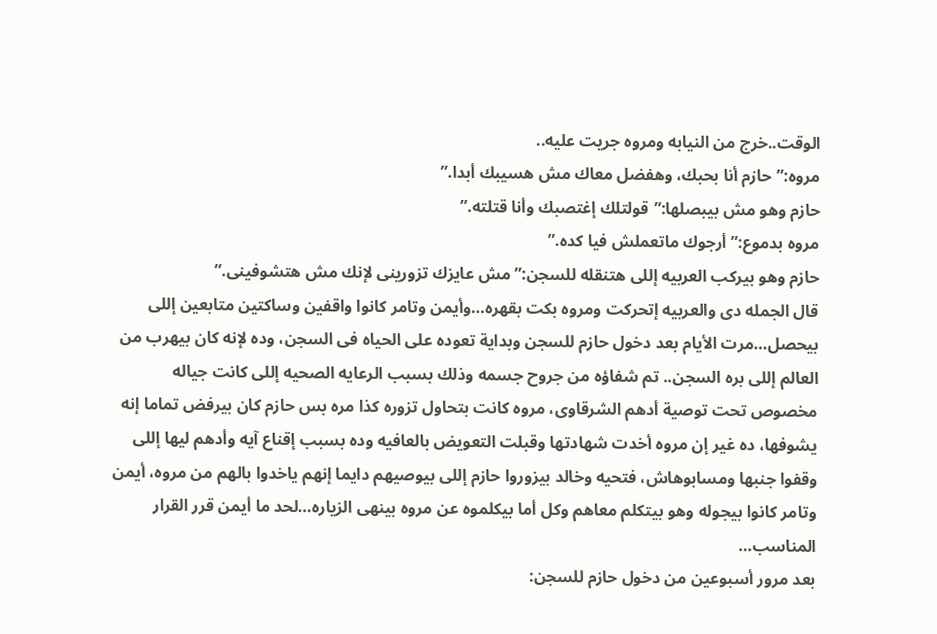الوقت..خرج من النيابه ومروه جريت عليه..
مروه:”حازم أنا بحبك، وهفضل معاك مش هسيبك أبدا.”
حازم وهو مش بيبصلها:”قولتلك إغتصبك وأنا قتلته.”
مروه بدموع:” أرجوك ماتعملش فيا كده.”
حازم وهو بيركب العربيه إللى هتنقله للسجن:”مش عايزك تزورينى لإنك مش هتشوفينى.”
قال الجمله دى والعربيه إتحركت ومروه بكت بقهره…وأيمن وتامر كانوا واقفين وساكتين متابعين إللى بيحصل…مرت الأيام بعد دخول حازم للسجن وبداية تعوده على الحياه فى السجن، وده لإنه كان بيهرب من العالم إللى بره السجن.. تم شفاؤه من جروح جسمه وذلك بسبب الرعايه الصحيه إللى كانت جياله مخصوص تحت توصية أدهم الشرقاوى، مروه كانت بتحاول تزوره كذا مره بس حازم كان بيرفض تماما إنه يشوفها، ده غير إن مروه أخدت شهادتها وقبلت التعويض بالعافيه وده بسبب إقناع آيه وأدهم ليها إللى وقفوا جنبها ومسابوهاش، فتحيه وخالد بيزوروا حازم إللى بيوصيهم دايما إنهم ياخدوا بالهم من مروه، أيمن وتامر كانوا بيجوله وهو بيتكلم معاهم وكل أما بيكلموه عن مروه بينهى الزياره…لحد ما أيمن قرر القرار المناسب…
بعد مرور أسبوعين من دخول حازم للسجن: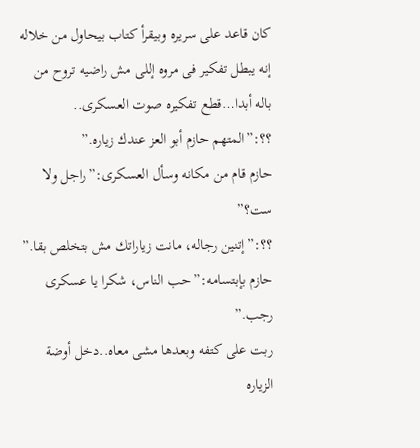كان قاعد على سريره وبيقرأ كتاب بيحاول من خلاله إنه يبطل تفكير فى مروه إللى مش راضيه تروح من باله أبدا…قطع تفكيره صوت العسكرى..
؟؟:”المتهم حازم أبو العز عندك زياره.”
حازم قام من مكانه وسأل العسكرى:”راجل ولا ست؟”
؟؟:”إتنين رجاله، مانت زياراتك مش بتخلص بقا.”
حازم بإبتسامه:”حب الناس، شكرا يا عسكرى رجب.”
ربت على كتفه وبعدها مشى معاه..دخل أوضة الزياره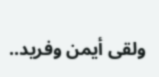ولقى أيمن وفريد..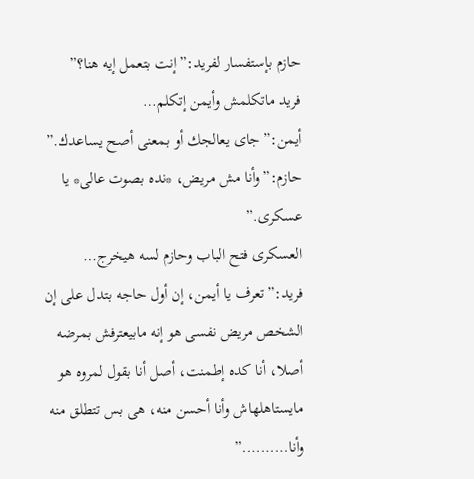حازم بإستفسار لفريد:”إنت بتعمل إيه هنا؟”
فريد ماتكلمش وأيمن إتكلم…
أيمن:”جاى يعالجك أو بمعنى أصح يساعدك.”
حازم:”وأنا مش مريض، *نده بصوت عالى* يا عسكرى.”
العسكرى فتح الباب وحازم لسه هيخرج…
فريد:”تعرف يا أيمن، إن أول حاجه بتدل على إن الشخص مريض نفسى هو إنه مابيعترفش بمرضه أصلا، أنا كده إطمنت، أصل أنا بقول لمروه هو مايستاهلهاش وأنا أحسن منه، هى بس تتطلق منه وأنا……….”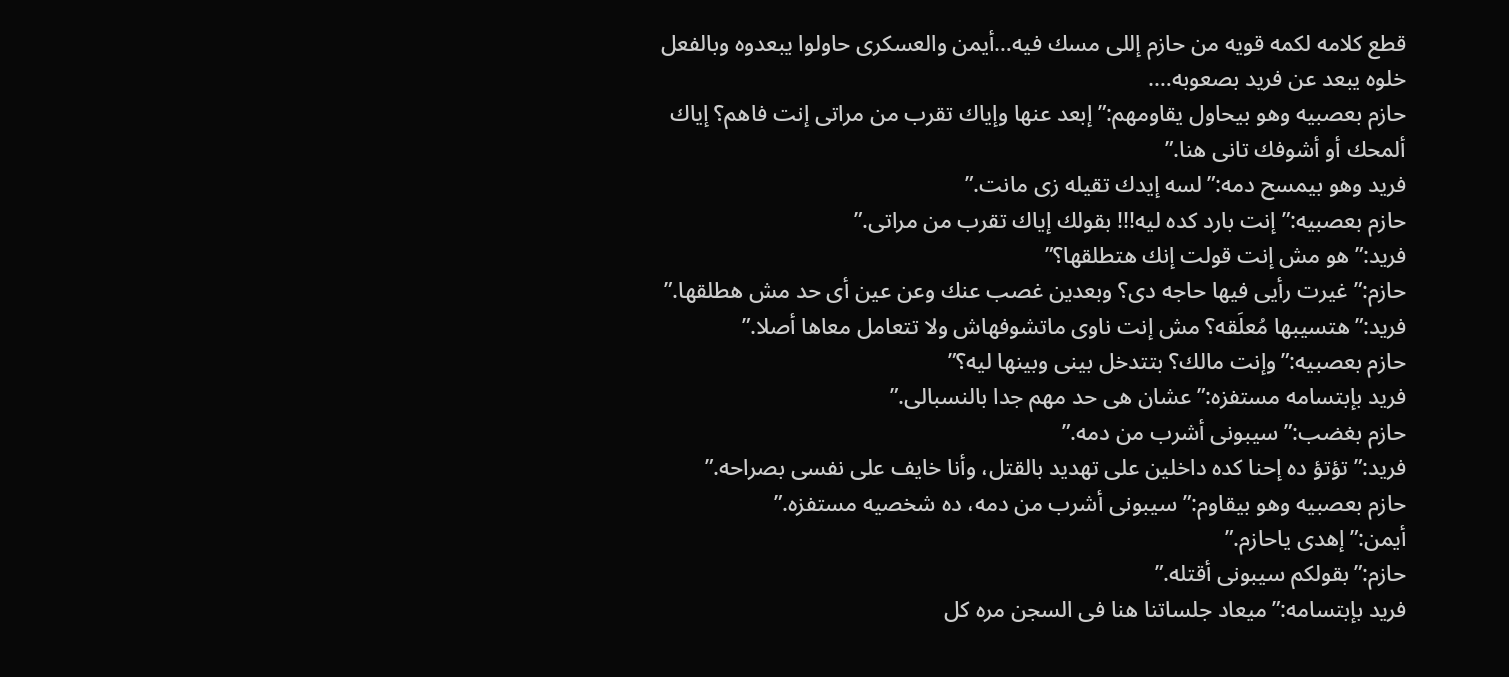قطع كلامه لكمه قويه من حازم إللى مسك فيه…أيمن والعسكرى حاولوا يبعدوه وبالفعل خلوه يبعد عن فريد بصعوبه….
حازم بعصبيه وهو بيحاول يقاومهم:”إبعد عنها وإياك تقرب من مراتى إنت فاهم؟ إياك ألمحك أو أشوفك تانى هنا.”
فريد وهو بيمسح دمه:”لسه إيدك تقيله زى مانت.”
حازم بعصبيه:”إنت بارد كده ليه!!! بقولك إياك تقرب من مراتى.”
فريد:”هو مش إنت قولت إنك هتطلقها؟”
حازم:”غيرت رأيى فيها حاجه دى؟ وبعدين غصب عنك وعن عين أى حد مش هطلقها.”
فريد:”هتسيبها مُعلَقه؟ مش إنت ناوى ماتشوفهاش ولا تتعامل معاها أصلا.”
حازم بعصبيه:”وإنت مالك؟ بتتدخل بينى وبينها ليه؟”
فريد بإبتسامه مستفزه:”عشان هى حد مهم جدا بالنسبالى.”
حازم بغضب:”سيبونى أشرب من دمه.”
فريد:”تؤتؤ ده إحنا كده داخلين على تهديد بالقتل، وأنا خايف على نفسى بصراحه.”
حازم بعصبيه وهو بيقاوم:”سيبونى أشرب من دمه، ده شخصيه مستفزه.”
أيمن:”إهدى ياحازم.”
حازم:”بقولكم سيبونى أقتله.”
فريد بإبتسامه:”ميعاد جلساتنا هنا فى السجن مره كل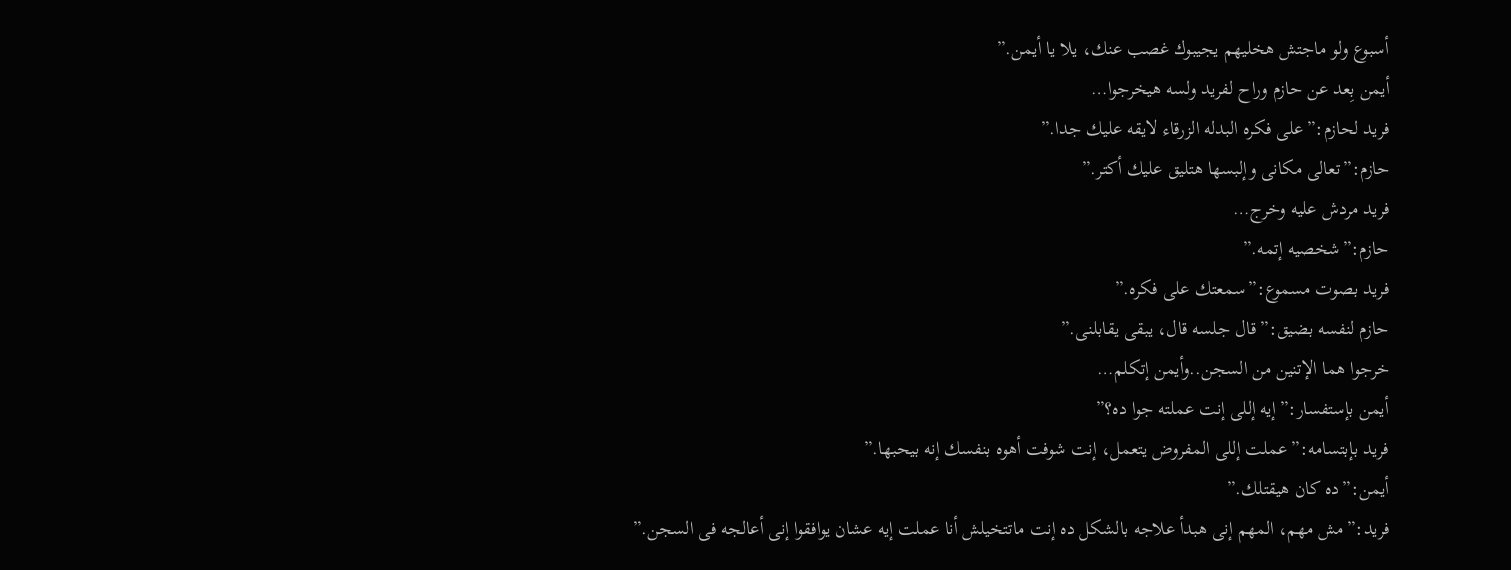أسبوع ولو ماجتش هخليهم يجيبوك غصب عنك، يلا يا أيمن.”
أيمن بِعد عن حازم وراح لفريد ولسه هيخرجوا…
فريد لحازم:”على فكره البدله الزرقاء لايقه عليك جدا.”
حازم:”تعالى مكانى وإلبسها هتليق عليك أكتر.”
فريد مردش عليه وخرج…
حازم:”شخصيه إتمه.”
فريد بصوت مسموع:”سمعتك على فكره.”
حازم لنفسه بضيق:”قال جلسه قال، يبقى يقابلنى.”
خرجوا هما الإتنين من السجن..وأيمن إتكلم…
أيمن بإستفسار:”إيه إللى إنت عملته جوا ده؟”
فريد بإبتسامه:”عملت إللى المفروض يتعمل، إنت شوفت أهوه بنفسك إنه بيحبها.”
أيمن:”ده كان هيقتلك.”
فريد:”مش مهم، المهم إنى هبدأ علاجه بالشكل ده إنت ماتتخيلش أنا عملت إيه عشان يوافقوا إنى أعالجه فى السجن.”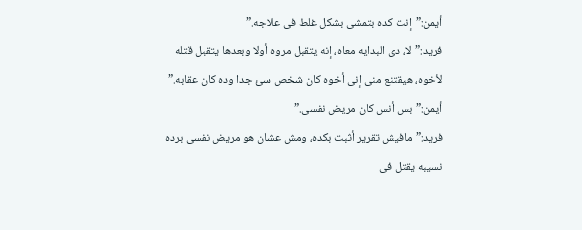أيمن:”إنت كده بتمشى بشكل غلط فى علاجه.”
فريد:”لا، دى البدايه معاه، إنه يتقبل مروه أولا وبعدها يتقبل قتله لأخوه، هيقتنع منى إنى أخوه كان شخص سئ جدا وده كان عقابه.”
أيمن:”بس أنس كان مريض نفسى.”
فريد:”مافيش تقرير أثبت بكده، ومش عشان هو مريض نفسى برده نسيبه يقتل فى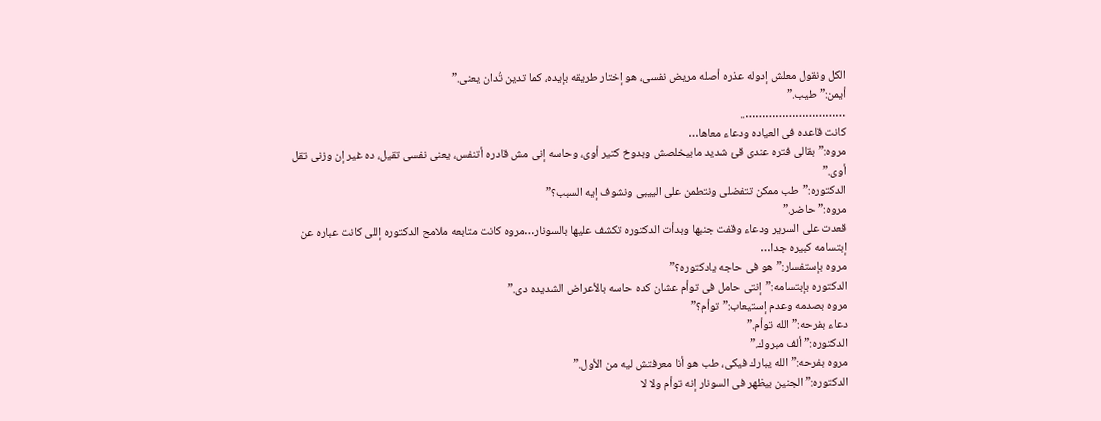الكل ونقول معلش إدوله عذره أصله مريض نفسى، هو إختار طريقه بإيده، كما تدين تُدان يعنى.”
أيمن:”طيب.”
…………………………..
كانت قاعده فى العياده ودعاء معاها…
مروه:”بقالى فتره عندى قئ شديد مابيخلصش وبدوخ كتير أوى، وحاسه إنى مش قادره أتنفس، يعنى نفسى تقيل، ده غير إن وزنى تقل أوى.”
الدكتوره:”طب ممكن تتفضلى ونتطمن على الييبى ونشوف إيه السبب؟”
مروه:”حاضر.”
قعدت على السرير ودعاء وقفت جنبها وبدأت الدكتوره تكشف عليها بالسونار…مروه كانت متابعه ملامح الدكتوره إللى كانت عباره عن إبتسامه كبيره جدا…
مروه بإستفسار:”هو فى حاجه يادكتوره؟”
الدكتوره بإبتسامه:”إنتى حامل فى توأم عشان كده حاسه بالأعراض الشديده دى.”
مروه بصدمه وعدم إستيعاب:”توأم؟”
دعاء بفرحه:”الله توأم.”
الدكتوره:”ألف مبروك.”
مروه بفرحه:”الله يبارك فيكى، طب هو أنا معرفتش ليه من الأول.”
الدكتوره:”الجنين بيظهر فى السونار إنه توأم ولا لا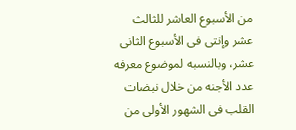من الأسبوع العاشر للثالث عشر وإنتى فى الأسبوع الثانى عشر، وبالنسبه لموضوع معرفه عدد الأجنه من خلال نبضات القلب فى الشهور الأولى من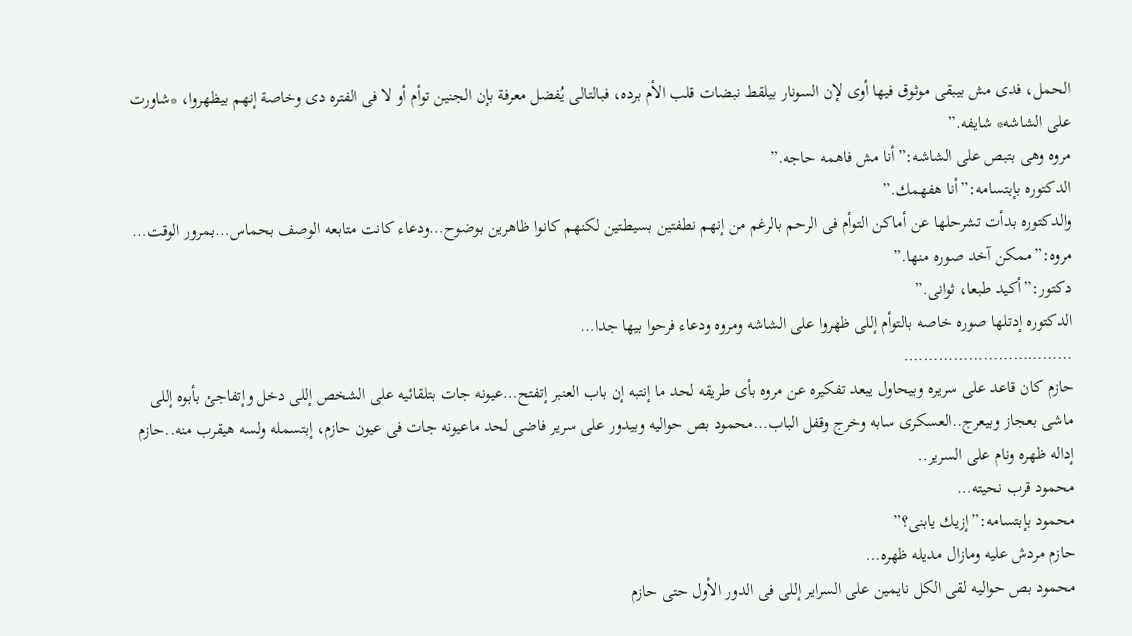الحمل، فدى مش بيبقى موثوق فيها أوى لإن السونار بيلقط نبضات قلب الأم برده، فبالتالى يُفضل معرفة بإن الجنين توأم أو لا فى الفتره دى وخاصة إنهم بيظهروا، *شاورت على الشاشه* شايفه.”
مروه وهى بتبص على الشاشه:”أنا مش فاهمه حاجه.”
الدكتوره بإبتسامه:”أنا هفهمك.”
والدكتوره بدأت تشرحلها عن أماكن التوأم فى الرحم بالرغم من إنهم نطفتين بسيطتين لكنهم كانوا ظاهرين بوضوح…ودعاء كانت متابعه الوصف بحماس…بمرور الوقت…
مروه:”ممكن آخد صوره منها.”
دكتور:”أكيد طبعا، ثوانى.”
الدكتوره إدتلها صوره خاصه بالتوأم إللى ظهروا على الشاشه ومروه ودعاء فرحوا بيها جدا…
…………………………….
حازم كان قاعد على سريره وبيحاول يبعد تفكيره عن مروه بأى طريقه لحد ما إنتبه إن باب العنبر إتفتح…عيونه جات بتلقائيه على الشخص إللى دخل وإتفاجئ بأبوه إللى ماشى بعجاز وبيعرج..العسكرى سابه وخرج وقفل الباب…محمود بص حواليه وبيدور على سرير فاضى لحد ماعيونه جات فى عيون حازم، إبتسمله ولسه هيقرب منه..حازم إداله ظهره ونام على السرير..
محمود قرب نحيته…
محمود بإبتسامه:”إزيك يابنى؟”
حازم مردش عليه ومازال مديله ظهره…
محمود بص حواليه لقى الكل نايمين على السراير إللى فى الدور الأول حتى حازم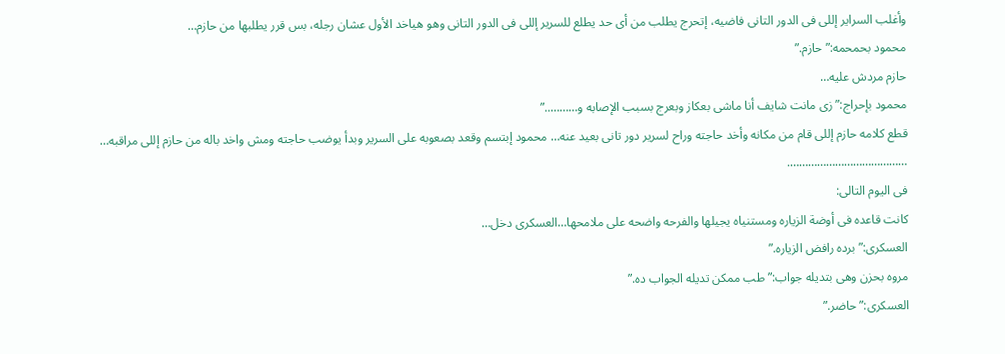وأغلب السراير إللى فى الدور التانى فاضيه، إتحرج يطلب من أى حد يطلع للسرير إللى فى الدور التانى وهو هياخد الأول عشان رجله، بس قرر يطلبها من حازم…
محمود بحمحمه:”حازم.”
حازم مردش عليه…
محمود بإحراج:”زى مانت شايف أنا ماشى بعكاز وبعرج بسبب الإصابه و………..”
قطع كلامه حازم إللى قام من مكانه وأخد حاجته وراح لسرير دور تانى بعيد عنه… محمود إبتسم وقعد بصعوبه على السرير وبدأ يوضب حاجته ومش واخد باله من حازم إللى مراقبه…
………………………………….
فى اليوم التالى:
كانت قاعده فى أوضة الزياره ومستنياه يجيلها والفرحه واضحه على ملامحها…العسكرى دخل…
العسكرى:” برده رافض الزياره.”
مروه بحزن وهى بتديله جواب:”طب ممكن تديله الجواب ده.”
العسكرى:”حاضر.”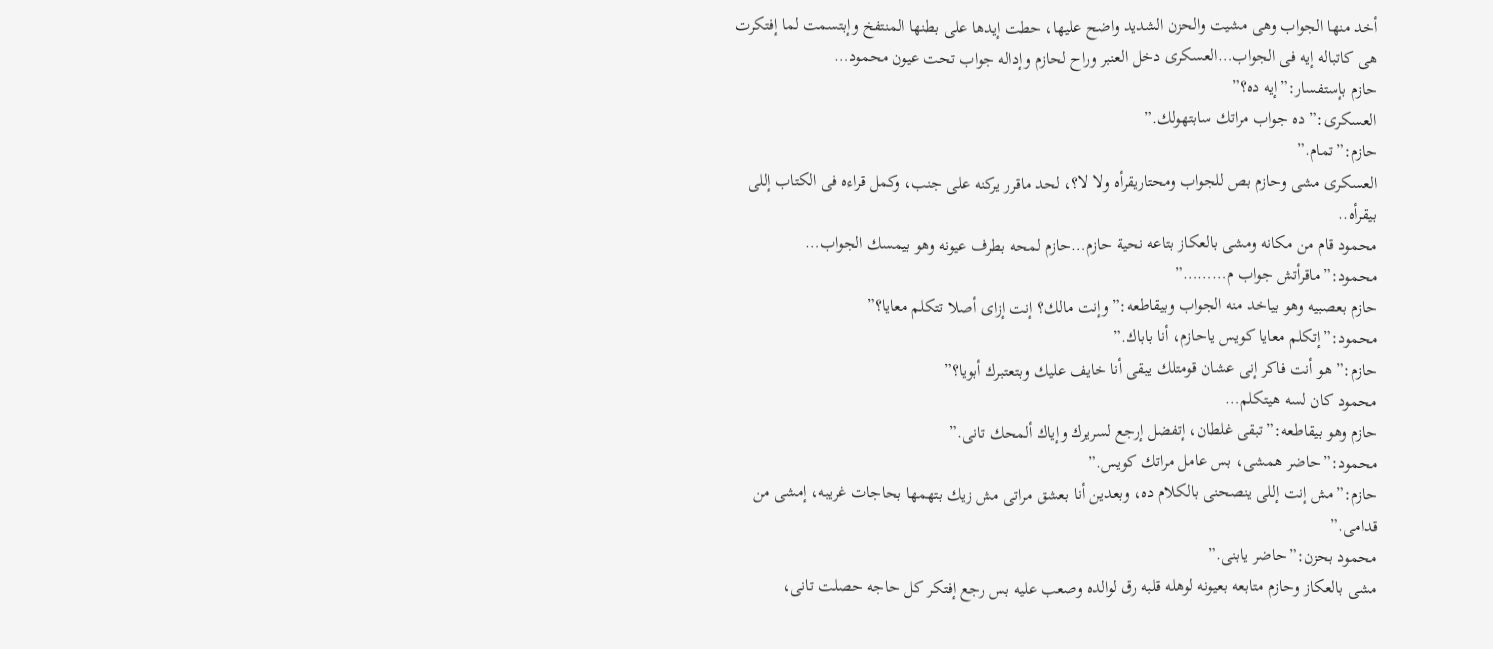أخد منها الجواب وهى مشيت والحزن الشديد واضح عليها، حطت إيدها على بطنها المنتفخ وإبتسمت لما إفتكرت هى كاتباله إيه فى الجواب…العسكرى دخل العنبر وراح لحازم وإداله جواب تحت عيون محمود…
حازم بإستفسار:”إيه ده؟”
العسكرى:”ده جواب مراتك سابتهولك.”
حازم:”تمام.”
العسكرى مشى وحازم بص للجواب ومحتاريقرأه ولا لا؟، لحد ماقرر يركنه على جنب، وكمل قراءه فى الكتاب إللى بيقرأه..
محمود قام من مكانه ومشى بالعكاز بتاعه نحية حازم…حازم لمحه بطرف عيونه وهو بيمسك الجواب…
محمود:”ماقرأتش جواب م………”
حازم بعصبيه وهو بياخد منه الجواب وبيقاطعه:”وإنت مالك؟ إنت إزاى أصلا تتكلم معايا؟”
محمود:”إتكلم معايا كويس ياحازم، أنا باباك.”
حازم:”هو أنت فاكر إنى عشان قومتلك يبقى أنا خايف عليك وبتعتبرك أبويا؟”
محمود كان لسه هيتكلم…
حازم وهو بيقاطعه:”تبقى غلطان، إتفضل إرجع لسريرك وإياك ألمحك تانى.”
محمود:”حاضر همشى، بس عامل مراتك كويس.”
حازم:”مش إنت إللى ينصحنى بالكلام ده، وبعدين أنا بعشق مراتى مش زيك بتهمها بحاجات غريبه، إمشى من قدامى.”
محمود بحزن:”حاضر يابنى.”
مشى بالعكاز وحازم متابعه بعيونه لوهله قلبه رق لوالده وصعب عليه بس رجع إفتكر كل حاجه حصلت تانى،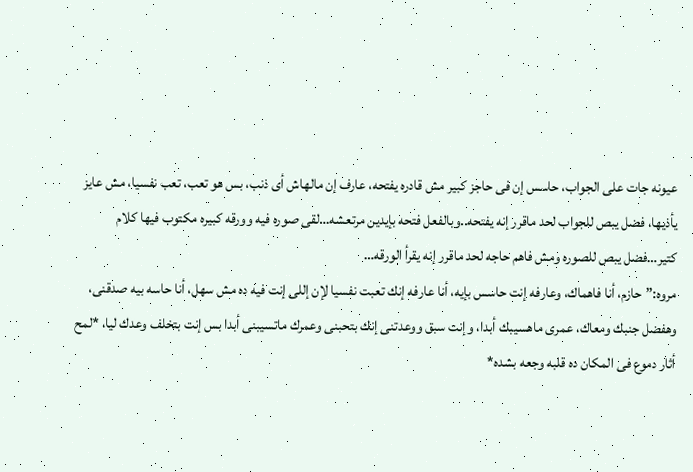عيونه جات على الجواب، حاسس إن فى حاجز كبير مش قادره يفتحه، عارف إن مالهاش أى ذنب، بس هو تعب، تعب نفسيا، مش عايز يأذيها، فضل يبص للجواب لحد ماقرر إنه يفتحه..وبالفعل فتحه بإيدين مرتعشه…لقى صوره فيه وورقه كبيره مكتوب فيها كلام كتير…فضل يبص للصوره ومش فاهم حاجه لحد ماقرر إنه يقرأ الورقه…
مروه:”حازم، أنا فاهماك، وعارفه إنت حاسس بإيه، أنا عارفه إنك تعبت نفسيا لإن إللى إنت فيه ده مش سهل، أنا حاسه بيه صدقنى، وهفضل جنبك ومعاك، عمرى ماهسيبك أبدا، وإنت سبق ووعدتنى إنك بتحبنى وعمرك ماتسيبنى أبدا بس إنت بتخلف وعدك ليا، *لمح أثار دموع فى المكان ده قلبه وجعه بشده*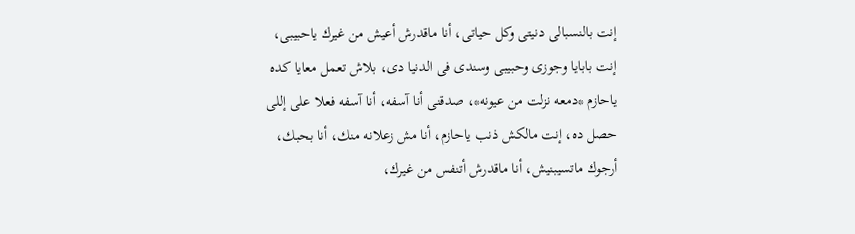إنت بالنسبالى دنيتى وكل حياتى، أنا ماقدرش أعيش من غيرك ياحبيبى، إنت بابايا وجوزى وحبيبى وسندى فى الدنيا دى، بلاش تعمل معايا كده ياحازم *دمعه نزلت من عيونه*، صدقنى أنا آسفه، أنا آسفه فعلا على إللى حصل ده، إنت مالكش ذنب ياحازم، أنا مش زعلانه منك، أنا بحبك، أرجوك ماتسيبنيش، أنا ماقدرش أتنفس من غيرك،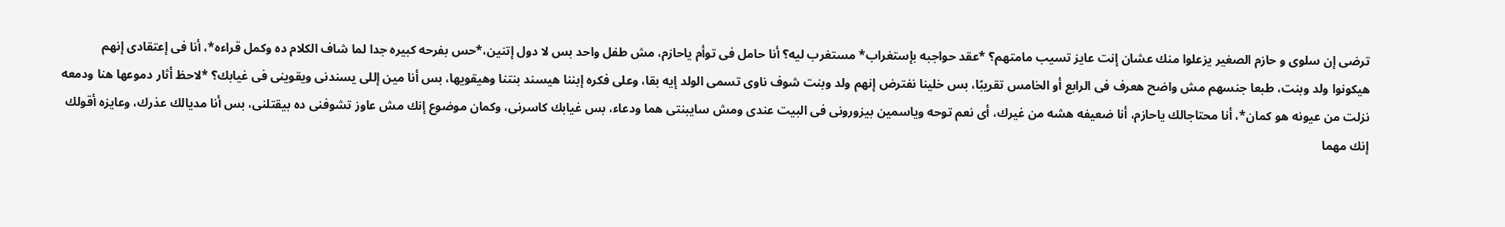ترضى إن سلوى و حازم الصغير يزعلوا منك عشان إنت عايز تسيب مامتهم؟ *عقد حواجبه بإستغراب* مستغرب ليه؟ أنا حامل فى توأم ياحازم، مش طفل واحد بس لا دول إتنين،*حس بفرحه كبيره جدا لما شاف الكلام ده وكمل قراءه*، أنا فى إعتقادى إنهم هيكونوا ولد وبنت، طبعا جنسهم مش واضح هعرف فى الرابع أو الخامس تقريبًا، بس خلينا نفترض إنهم ولد وبنت شوف ناوى تسمى الولد إيه بقا، وعلى فكره إبننا هيسند بنتنا وهيقويها، بس أنا مين إللى يسندنى ويقوينى فى غيابك؟ *لاحظ أثار دموعها هنا ودمعه نزلت من عيونه هو كمان*، أنا محتاجالك ياحازم، أنا ضعيفه هشه من غيرك، أى نعم توحه وياسمين بيزورونى فى البيت عندى ومش سايبنتى هما ودعاء، بس غيابك كاسرنى، وكمان موضوع إنك مش عاوز تشوفنى ده بيقتلنى، بس أنا مديالك عذرك، وعايزه أقولك إنك مهما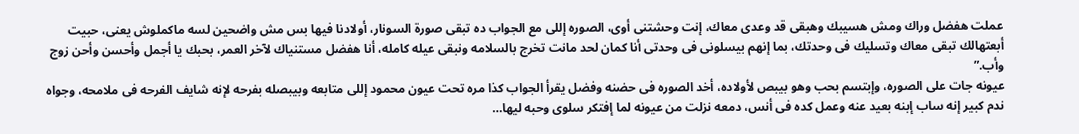عملت هفضل وراك ومش هسيبك وهبقى قد وعدى معاك، إنت وحشتنى أوى، الصوره إللى مع الجواب ده تبقى صورة السونار، أولادنا فيها بس مش واضحين لسه ماكملوش يعنى، حبيت أبعتهالك تبقى معاك وتسليك فى وحدتك، بما إنهم بيسلونى فى وحدتى أنا كمان لحد مانت تخرج بالسلامه ونبقى عيله كامله، أنا هفضل مستنياك لآخر العمر، بحبك يا أجمل وأحسن وأحن زوج وأب.”
عيونه جات على الصوره، وإبتسم بحب وهو بيبص لأولاده، أخد الصوره فى حضنه وفضل يقرأ الجواب كذا مره تحت عيون محمود إللى متابعه وبيبصله بفرحه لإنه شايف الفرحه فى ملامحه، وجواه ندم كبير إنه ساب إبنه بعيد عنه وعمل كده فى أنس، دمعه نزلت من عيونه لما إفتكر سلوى وحبه ليها…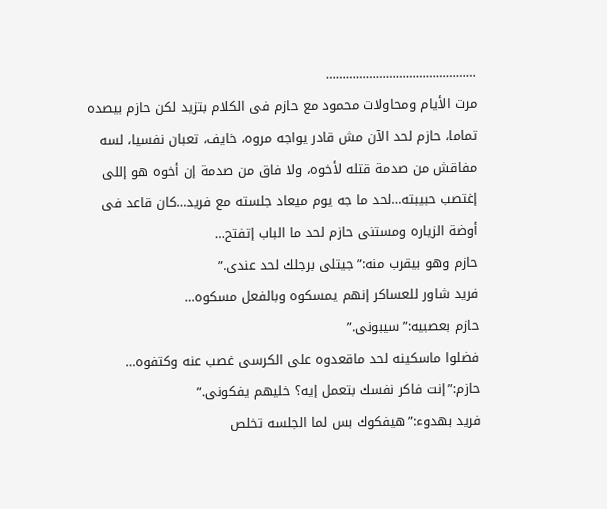………………………………………
مرت الأيام ومحاولات محمود مع حازم فى الكلام بتزيد لكن حازم بيصده تماما، حازم لحد الآن مش قادر يواجه مروه، خايف، تعبان نفسيا، لسه مفاقش من صدمة قتله لأخوه، ولا فاق من صدمة إن أخوه هو إللى إغتصب حبيبته…لحد ما جه يوم ميعاد جلسته مع فريد…كان قاعد فى أوضة الزياره ومستنى حازم لحد ما الباب إتفتح…
حازم وهو بيقرب منه:”جيتلى برجلك لحد عندى.”
فريد شاور للعساكر إنهم يمسكوه وبالفعل مسكوه…
حازم بعصبيه:”سيبونى.”
فضلوا ماسكينه لحد ماقعدوه على الكرسى غصب عنه وكتفوه…
حازم:”إنت فاكر نفسك بتعمل إيه؟ خليهم يفكونى.”
فريد بهدوء:”هيفكوك بس لما الجلسه تخلص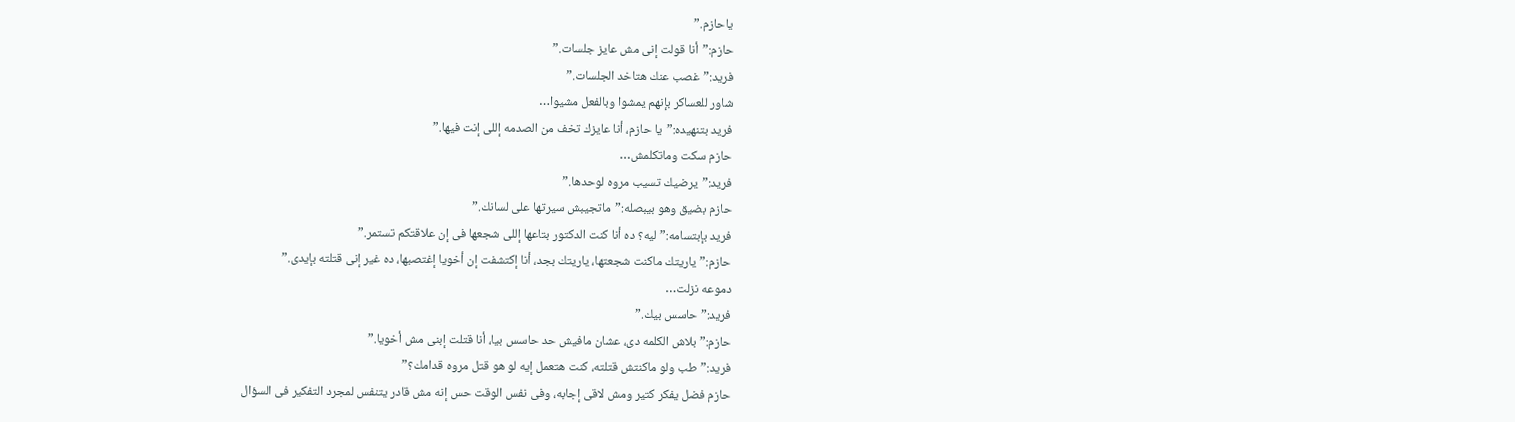ياحازم.”
حازم:”أنا قولت إنى مش عايز جلسات.”
فريد:”غصب عنك هتاخد الجلسات.”
شاور للعساكر بإنهم يمشوا وبالفعل مشيوا…
فريد بتنهيده:”يا حازم، أنا عايزك تخف من الصدمه إللى إنت فيها.”
حازم سكت وماتكلمش…
فريد:”يرضيك تسيب مروه لوحدها.”
حازم بضيق وهو بيبصله:”ماتجيبش سيرتها على لسانك.”
فريد بإبتسامه:”ليه؟ ده أنا كنت الدكتور بتاعها إللى شجعها فى إن علاقتكم تستمر.”
حازم:”ياريتك ماكنت شجعتها، ياريتك بجد، أنا إكتشفت إن أخويا إغتصبها، ده غير إنى قتلته بإيدى.”
دموعه نزلت…
فريد:”حاسس بيك.”
حازم:”بلاش الكلمه دى، عشان مافيش حد حاسس بيا، أنا قتلت إبنى مش أخويا.”
فريد:”طب ولو ماكنتش قتلته، كنت هتعمل إيه لو هو قتل مروه قدامك؟”
حازم فضل يفكر كتير ومش لاقى إجابه، وفى نفس الوقت حس إنه مش قادر يتنفس لمجرد التفكير فى السؤال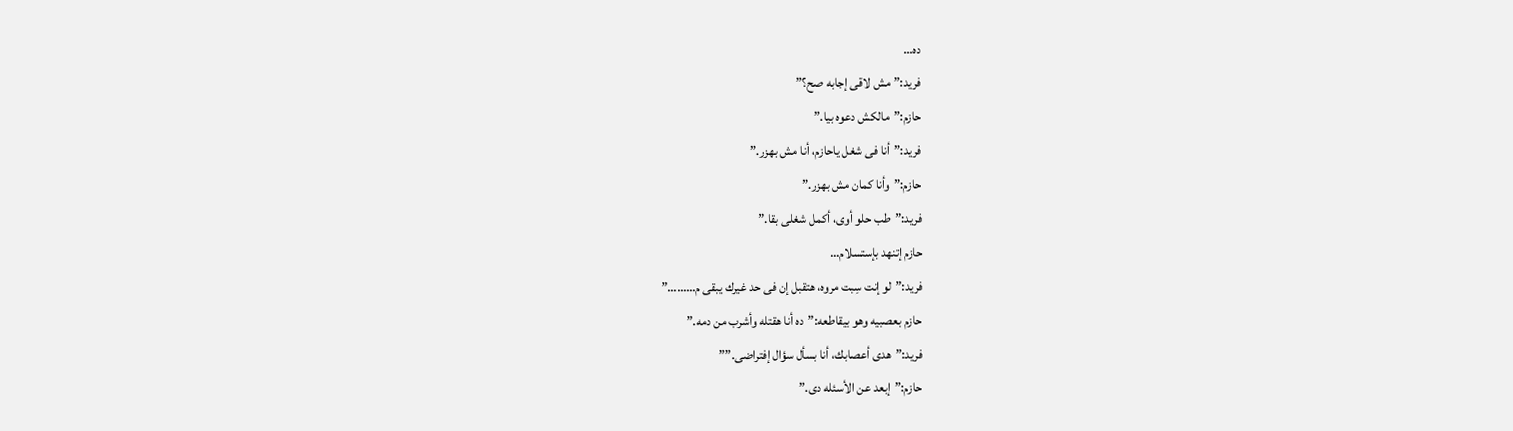ده…
فريد:”مش لاقى إجابه صح؟”
حازم:”مالكش دعوه بيا.”
فريد:”أنا فى شغل ياحازم، أنا مش بهزر.”
حازم:”وأنا كمان مش بهزر.”
فريد:”طب حلو أوى، أكمل شغلى بقا.”
حازم إتنهد بإستسلام…
فريد:”لو إنت سِبت مروه، هتقبل إن فى حد غيرك يبقى م………”
حازم بعصبيه وهو بيقاطعه:”ده أنا هقتله وأشرب من دمه.”
فريد:”هدى أعصابك، أنا بسأل سؤال إفتراضى.””
حازم:”إبعد عن الأسئله دى.”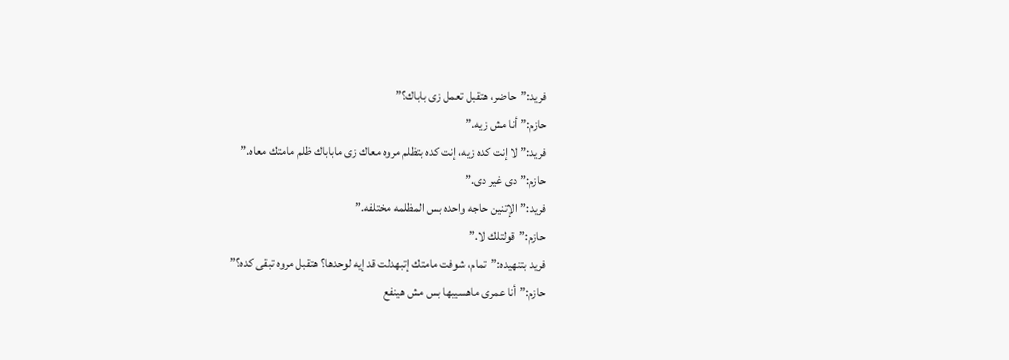فريد:”حاضر، هتقبل تعمل زى باباك؟”
حازم:”أنا مش زيه.”
فريد:”لا إنت كده زيه، إنت كده بتظلم مروه معاك زى ماباباك ظلم مامتك معاه.”
حازم:”دى غير دى.”
فريد:”الإتنين حاجه واحده بس المظلمه مختلفه.”
حازم:”قولتلك لا.”
فريد بتنهيده:”تمام، شوفت مامتك إتبهدلت قد إيه لوحدها؟ هتقبل مروه تبقى كده؟”
حازم:”أنا عمرى ماهسيبها بس مش هينفع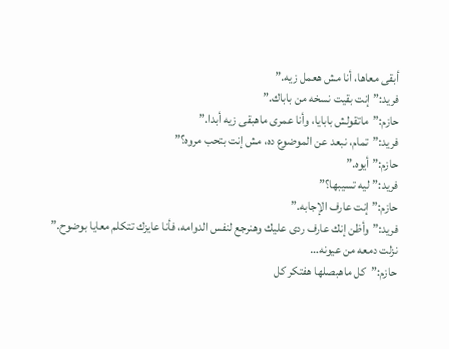أبقى معاها، أنا مش هعمل زيه.”
فريد:”إنت بقيت نسخه من باباك.”
حازم:”ماتقولش بابايا، وأنا عمرى ماهبقى زيه أبدا.”
فريد:”تمام، نبعد عن الموضوع ده، مش إنت بتحب مروه؟”
حازم:”أيوه.”
فريد:”ليه تسيبها؟”
حازم:”إنت عارف الإجابه.”
فريد:”وأظن إنك عارف ردى عليك وهنرجع لنفس الدوامه، فأنا عايزك تتكلم معايا بوضوح.”
نزلت دمعه من عيونه…
حازم:”كل ماهبصلها هفتكر كل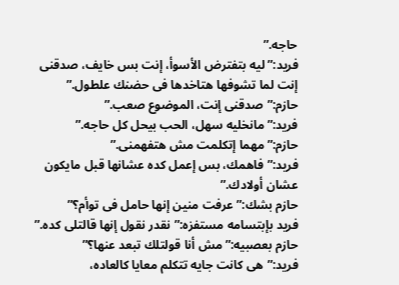حاجه.”
فريد:”ليه بتفترض الأسوأ، إنت بس خايف، صدقنى إنت لما تشوفها هتاخدها فى حضنك علطول.”
حازم:”صدقنى إنت، الموضوع صعب.”
فريد:”مانخليه سهل، الحب بيحل كل حاجه.”
حازم:”مهما إتكلمت مش هتفهمنى.”
فريد:”فاهمك، بس إعمل كده عشانها قبل مايكون عشان أولادك.”
حازم بشك:”عرفت منين إنها حامل فى توأم؟”
فريد بإبتسامه مستفزه:”نقدر نقول إنها قالتلى كده.”
حازم بعصبيه:”مش أنا قولتلك تبعد عنها؟”
فريد:”هى كانت جايه تتكلم معايا كالعاده،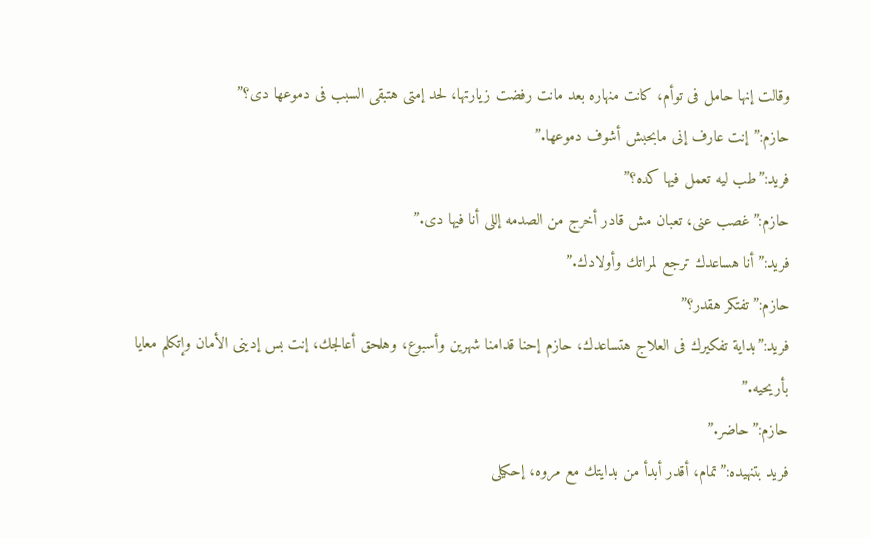وقالت إنها حامل فى توأم، كانت منهاره بعد مانت رفضت زيارتها، لحد إمتى هتبقى السبب فى دموعها دى؟”
حازم:”إنت عارف إنى مابحبش أشوف دموعها.”
فريد:”طب ليه تعمل فيها كده؟”
حازم:”غصب عنى، تعبان مش قادر أخرج من الصدمه إللى أنا فيها دى.”
فريد:”أنا هساعدك ترجع لمراتك وأولادك.”
حازم:”تفتكر هقدر؟”
فريد:”بداية تفكيرك فى العلاج هتساعدك، حازم إحنا قدامنا شهرين وأسبوع، وهلحق أعالجك، إنت بس إدينى الأمان وإتكلم معايا بأريحيه.”
حازم:”حاضر.”
فريد بتنهيده:”تمام، أقدر أبدأ من بدايتك مع مروه، إحكيلى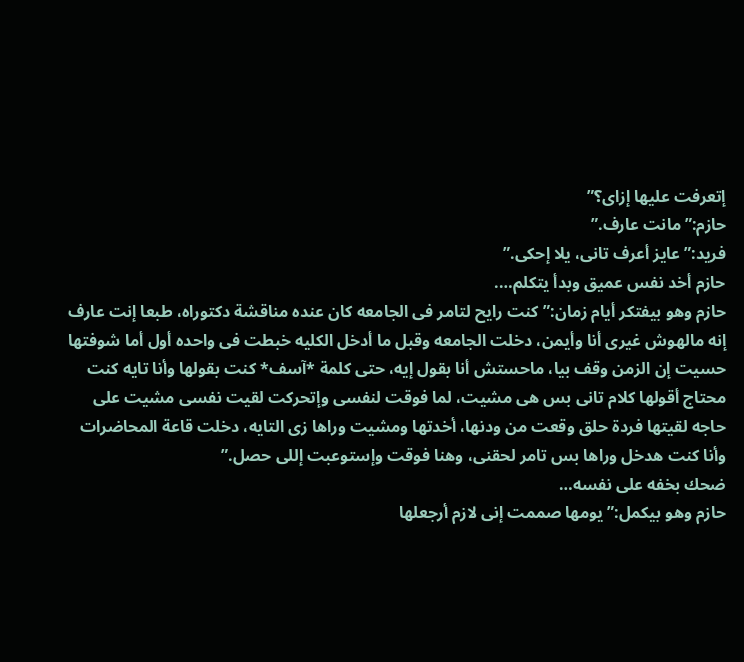إتعرفت عليها إزاى؟”
حازم:”مانت عارف.”
فريد:”عايز أعرف تانى، يلا إحكى.”
حازم أخد نفس عميق وبدأ يتكلم….
حازم وهو بيفتكر أيام زمان:”كنت رايح لتامر فى الجامعه كان عنده مناقشة دكتوراه، طبعا إنت عارف إنه مالهوش غيرى أنا وأيمن، دخلت الجامعه وقبل ما أدخل الكليه خبطت فى واحده أول أما شوفتها حسيت إن الزمن وقف بيا، ماحستش أنا بقول إيه، حتى كلمة *آسف* كنت بقولها وأنا تايه كنت محتاج أقولها كلام تانى بس هى مشيت، لما فوقت لنفسى وإتحركت لقيت نفسى مشيت على حاجه لقيتها فردة حلق وقعت من ودنها، أخدتها ومشيت وراها زى التايه، دخلت قاعة المحاضرات وأنا كنت هدخل وراها بس تامر لحقنى، وهنا فوقت وإستوعبت إللى حصل.”
ضحك بخفه على نفسه…
حازم وهو بيكمل:”يومها صممت إنى لازم أرجعلها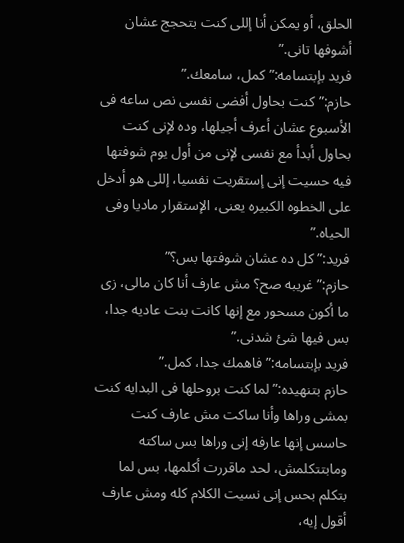الحلق، أو يمكن أنا إللى كنت بتحجج عشان أشوفها تانى.”
فريد بإبتسامه:”كمل، سامعك.”
حازم:”كنت بحاول أفضى نفسى نص ساعه فى الأسبوع عشان أعرف أجيلها، وده لإنى كنت بحاول أبدأ مع نفسى لإنى من أول يوم شوفتها فيه حسيت إنى إستقريت نفسيا، إللى هو أدخل على الخطوه الكبيره يعنى، الإستقرار ماديا وفى الحياه.”
فريد:”كل ده عشان شوفتها بس؟”
حازم:”غريبه صح؟ مش عارف أنا كان مالى، زى ما أكون مسحور مع إنها كانت بنت عاديه جدا، بس فيها شئ شدنى.”
فريد بإبتسامه:”فاهمك جدا، كمل.”
حازم بتنهيده:”لما كنت بروحلها فى البدايه كنت بمشى وراها وأنا ساكت مش عارف كنت حاسس إنها عارفه إنى وراها بس ساكته ومابتتكلمش، لحد ماقررت أكلمها، بس لما بتكلم بحس إنى نسيت الكلام كله ومش عارف أقول إيه،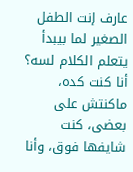عارف إنت الطفل الصغير لما بيبدأ يتعلم الكلام لسه؟ أنا كنت كده، ماكنتش على بعضى، كنت شايفها فوق، وأنا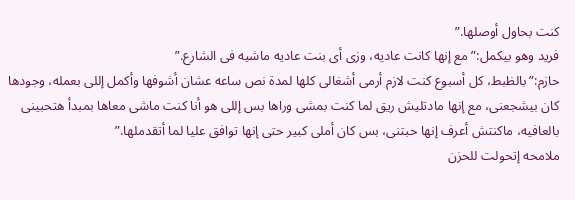كنت بحاول أوصلها.”
فريد وهو بيكمل:”مع إنها كانت عاديه، وزى أى بنت عاديه ماشيه فى الشارع.”
حازم:”بالظبط، كل أسبوع كنت لازم أرمى أشغالى كلها لمدة نص ساعه عشان أشوفها وأكمل إللى بعمله، وجودها كان بيشجعنى، مع إنها مادتليش ريق لما كنت بمشى وراها بس إللى هو أنا كنت ماشى معاها بمبدأ هتحبينى بالعافيه، ماكنتش أعرف إنها حبتنى، بس كان أملى كبير حتى إنها توافق عليا لما أتقدملها.”
ملامحه إتحولت للحزن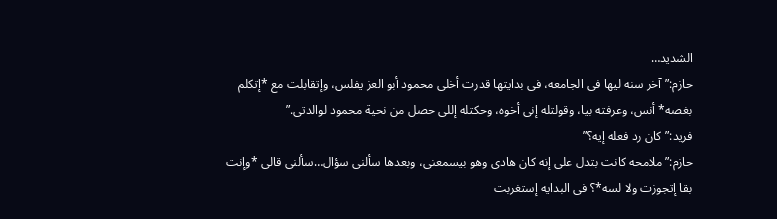الشديد…
حازم:”آخر سنه ليها فى الجامعه، فى بدايتها قدرت أخلى محمود أبو العز يفلس، وإتقابلت مع *إتكلم بغصه* أنس، وعرفته بيا، وقولتله إنى أخوه، وحكتله إللى حصل من نحية محمود لوالدتى.”
فريد:”كان رد فعله إيه؟”
حازم:”ملامحه كانت بتدل على إنه كان هادى وهو بيسمعنى، وبعدها سألنى سؤال…سألنى قالى *وإنت بقا إتجوزت ولا لسه*؟ فى البدايه إستغربت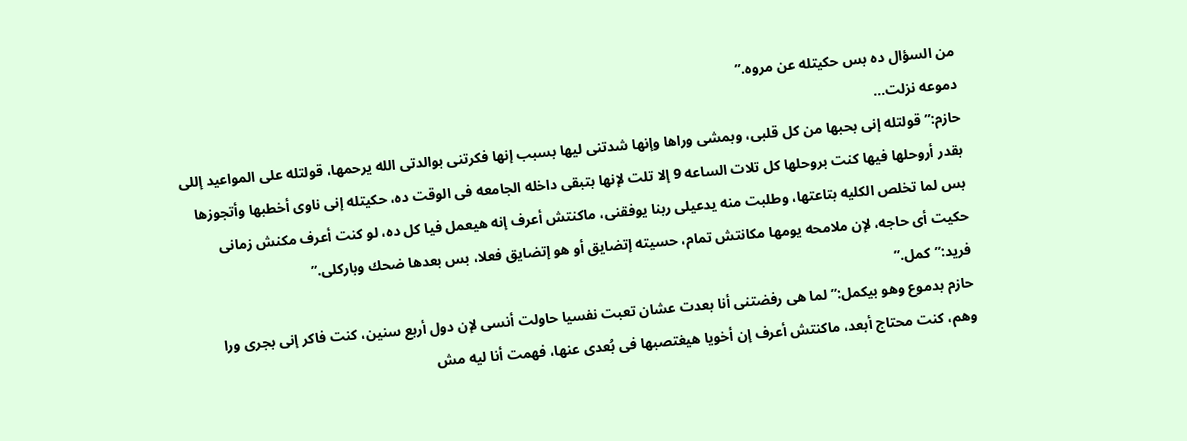من السؤال ده بس حكيتله عن مروه.”
دموعه نزلت…
حازم:”قولتله إنى بحبها من كل قلبى، وبمشى وراها وإنها شدتنى ليها بسبب إنها فكرتنى بوالدتى الله يرحمها، قولتله على المواعيد إللى بقدر أروحلها فيها كنت بروحلها كل تلات الساعه 9 إلا تلت لإنها بتبقى داخله الجامعه فى الوقت ده، حكيتله إنى ناوى أخطبها وأتجوزها بس لما تخلص الكليه بتاعتها، وطلبت منه يدعيلى ربنا يوفقنى، ماكنتش أعرف إنه هيعمل فيا كل ده، لو كنت أعرف مكنش زمانى حكيت أى حاجه، لإن ملامحه يومها مكانتش تمام، حسيته إتضايق أو هو إتضايق فعلا، بس بعدها ضحك وباركلى.”
فريد:”كمل.”
حازم بدموع وهو بيكمل:”لما هى رفضتنى أنا بعدت عشان تعبت نفسيا حاولت أنسى لإن دول أربع سنين، كنت فاكر إنى بجرى ورا وهم، كنت محتاج أبعد، ماكنتش أعرف إن أخويا هيغتصبها فى بُعدى عنها، فهمت أنا ليه مش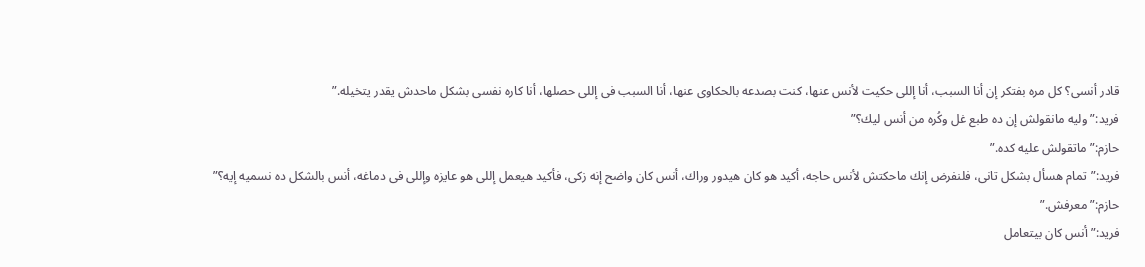قادر أنسى؟ كل مره بفتكر إن أنا السبب، أنا إللى حكيت لأنس عنها، كنت بصدعه بالحكاوى عنها، أنا السبب فى إللى حصلها، أنا كاره نفسى بشكل ماحدش يقدر يتخيله.”
فريد:”وليه مانقولش إن ده طبع غل وكُره من أنس ليك؟”
حازم:”ماتقولش عليه كده.”
فريد:”تمام هسأل بشكل تانى، فلنفرض إنك ماحكتش لأنس حاجه، أكيد هو كان هيدور وراك، أنس كان واضح إنه زكى، فأكيد هيعمل إللى هو عايزه وإللى فى دماغه، أنس بالشكل ده نسميه إيه؟”
حازم:”معرفش.”
فريد:”أنس كان بيتعامل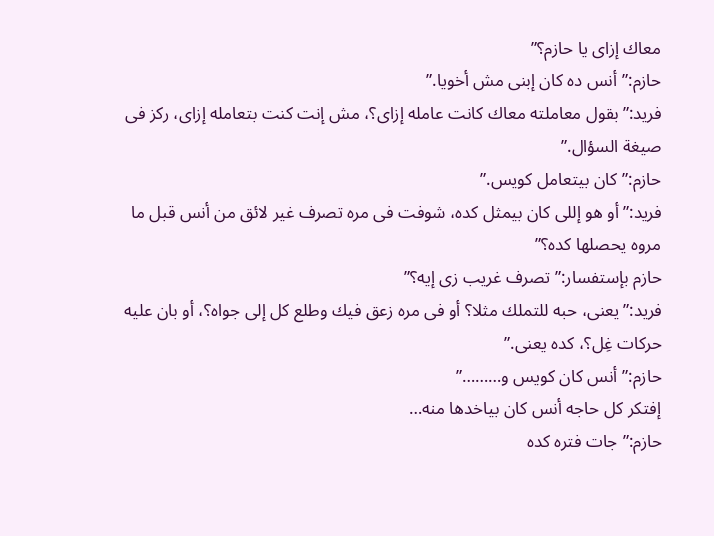معاك إزاى يا حازم؟”
حازم:”أنس ده كان إبنى مش أخويا.”
فريد:”بقول معاملته معاك كانت عامله إزاى؟، مش إنت كنت بتعامله إزاى، ركز فى صيغة السؤال.”
حازم:”كان بيتعامل كويس.”
فريد:”أو هو إللى كان بيمثل كده، شوفت فى مره تصرف غير لائق من أنس قبل ما مروه يحصلها كده؟”
حازم بإستفسار:”تصرف غريب زى إيه؟”
فريد:”يعنى، حبه للتملك مثلا؟ أو فى مره زعق فيك وطلع كل إلى جواه؟، أو بان عليه حركات غِل؟، كده يعنى.”
حازم:”أنس كان كويس و………”
إفتكر كل حاجه أنس كان بياخدها منه…
حازم:”جات فتره كده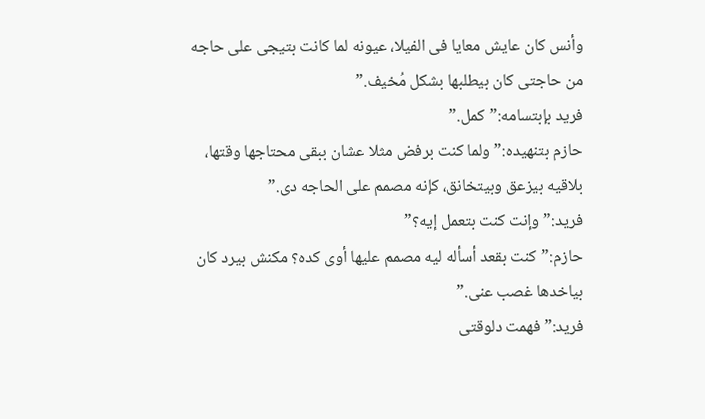وأنس كان عايش معايا فى الفيلا، عيونه لما كانت بتيجى على حاجه من حاجتى كان بيطلبها بشكل مُخيف.”
فريد بإبتسامه:”كمل.”
حازم بتنهيده:”ولما كنت برفض مثلا عشان ببقى محتاجها وقتها، بلاقيه بيزعق وبيتخانق، كإنه مصمم على الحاجه دى.”
فريد:”وإنت كنت بتعمل إيه؟”
حازم:”كنت بقعد أسأله ليه مصمم عليها أوى كده؟ مكنش بيرد كان بياخدها غصب عنى.”
فريد:”فهمت دلوقتى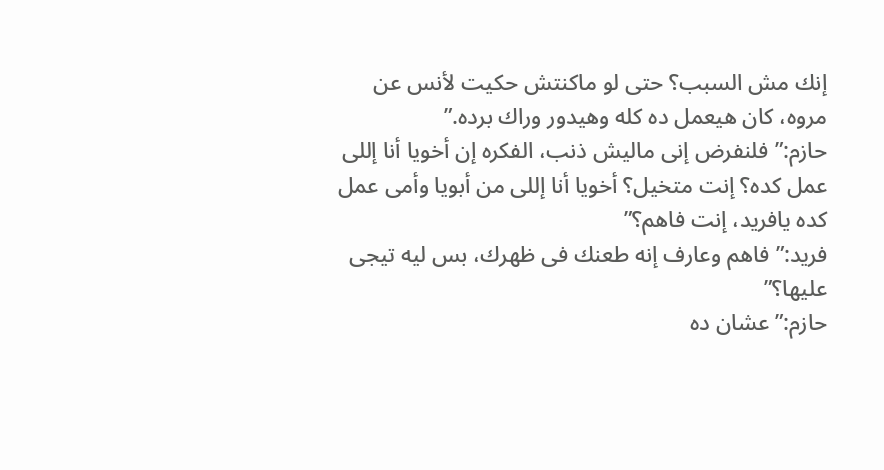إنك مش السبب؟ حتى لو ماكنتش حكيت لأنس عن مروه، كان هيعمل ده كله وهيدور وراك برده.”
حازم:”فلنفرض إنى ماليش ذنب، الفكره إن أخويا أنا إللى عمل كده؟ إنت متخيل؟ أخويا أنا إللى من أبويا وأمى عمل كده يافريد، إنت فاهم؟”
فريد:”فاهم وعارف إنه طعنك فى ظهرك، بس ليه تيجى عليها؟”
حازم:”عشان ده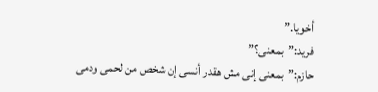أخويا.”
فريد:”بمعنى؟”
حازم:”بمعنى إنى مش هقدر أنسى إن شخص من لحمى ودمى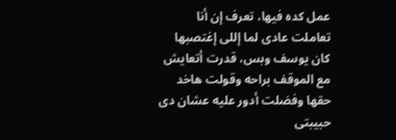عمل كده فيها، تعرف إن أنا تعاملت عادى لما إللى إغتصبها كان يوسف وبس، قدرت أتعايش مع الموقف براحه وقولت هاخد حقها وفضلت أدور عليه عشان دى حبيبتى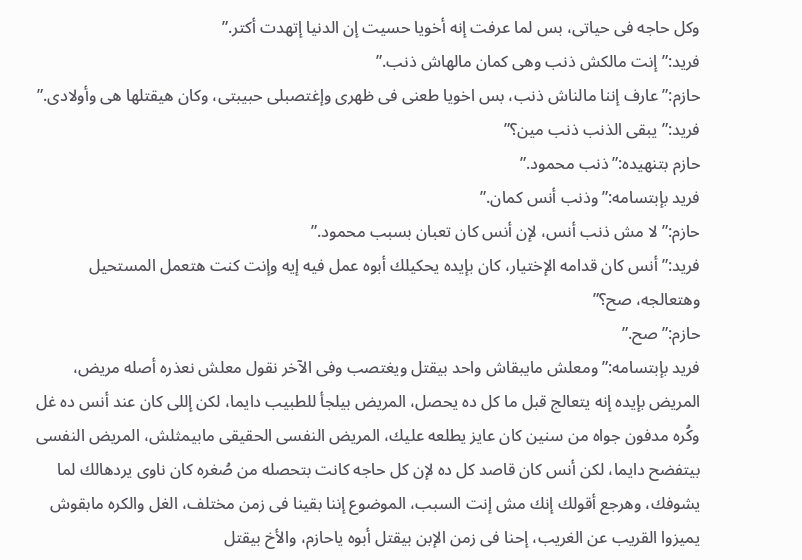وكل حاجه فى حياتى، بس لما عرفت إنه أخويا حسيت إن الدنيا إتهدت أكتر.”
فريد:”إنت مالكش ذنب وهى كمان مالهاش ذنب.”
حازم:”عارف إننا مالناش ذنب، بس اخويا طعنى فى ظهرى وإغتصبلى حبيبتى، وكان هيقتلها هى وأولادى.”
فريد:”يبقى الذنب ذنب مين؟”
حازم بتنهيده:”ذنب محمود.”
فريد بإبتسامه:”وذنب أنس كمان.”
حازم:”لا مش ذنب أنس، لإن أنس كان تعبان بسبب محمود.”
فريد:”أنس كان قدامه الإختيار، كان بإيده يحكيلك أبوه عمل فيه إيه وإنت كنت هتعمل المستحيل وهتعالجه، صح؟”
حازم:”صح.”
فريد بإبتسامه:”ومعلش مايبقاش واحد بيقتل ويغتصب وفى الآخر نقول معلش نعذره أصله مريض، المريض بإيده إنه يتعالج قبل ما كل ده يحصل، المريض بيلجأ للطبيب دايما، لكن إللى كان عند أنس ده غل وكُره مدفون جواه من سنين كان عايز يطلعه عليك، المريض النفسى الحقيقى مابيمثلش، المريض النفسى بيتفضح دايما، لكن أنس كان قاصد كل ده لإن كل حاجه كانت بتحصله من صُغره كان ناوى يردهالك لما يشوفك، وهرجع أقولك إنك مش إنت السبب، الموضوع إننا بقينا فى زمن مختلف، الغل والكره مابقوش يميزوا القريب عن الغريب، إحنا فى زمن الإبن بيقتل أبوه ياحازم، والأخ بيقتل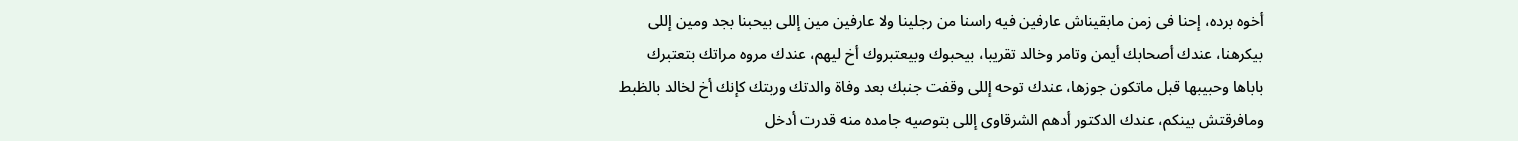أخوه برده، إحنا فى زمن مابقيناش عارفين فيه راسنا من رجلينا ولا عارفين مين إللى بيحبنا بجد ومين إللى بيكرهنا، عندك أصحابك أيمن وتامر وخالد تقريبا، بيحبوك وبيعتبروك أخ ليهم، عندك مروه مراتك بتعتبرك باباها وحبيبها قبل ماتكون جوزها، عندك توحه إللى وقفت جنبك بعد وفاة والدتك وربتك كإنك أخ لخالد بالظبط ومافرقتش بينكم، عندك الدكتور أدهم الشرقاوى إللى بتوصيه جامده منه قدرت أدخل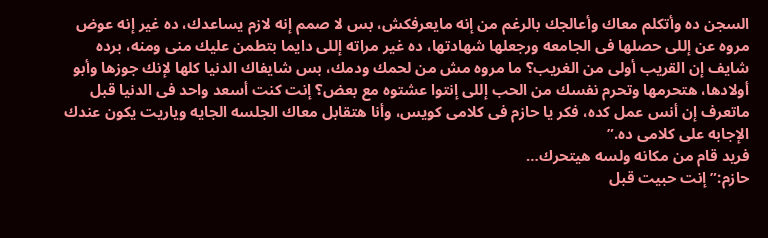السجن ده وأتكلم معاك وأعالجك بالرغم من إنه مايعرفكش، بس لا صمم إنه لازم يساعدك، ده غير إنه عوض مروه عن إللى حصلها فى الجامعه ورجعلها شهادتها، ده غير مراته إللى دايما بتطمن عليك منى ومنه، برده شايف إن القريب أولى من الغريب؟ ما مروه مش من لحمك ودمك، بس شايفاك الدنيا كلها لإنك جوزها وأبو أولادها، هتحرمها وتحرم نفسك من الحب إللى إنتوا عشتوه مع بعض؟ إنت كنت أسعد واحد فى الدنيا قبل ماتعرف إن أنس عمل كده، فكر يا حازم فى كلامى كويس، وأنا هتقابل معاك الجلسه الجايه وياريت يكون عندك الإجابه على كلامى ده.”
فريد قام من مكانه ولسه هيتحرك…
حازم:”إنت حبيت قبل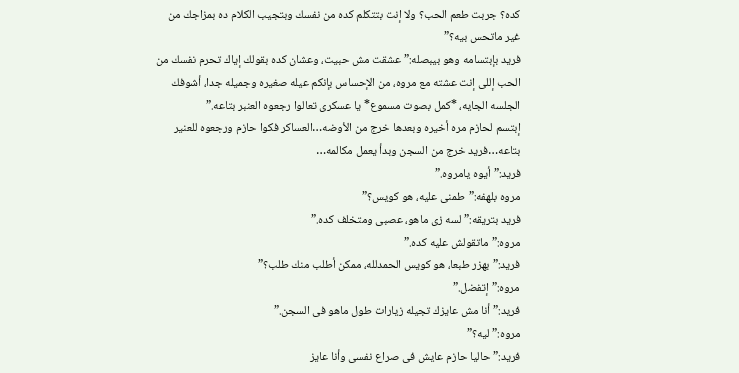كده؟ جربت طعم الحب؟ ولا إنت بتتكلم كده من نفسك وبتجيب الكلام ده بمزاجك من غير ماتحس بيه؟”
فريد بإبتسامه وهو بيبصله:”عشقت مش حبيت، وعشان كده بقولك إياك تحرم نفسك من الحب إللى إنت عشته مع مروه، من الإحساس بإنكم عيله صغيره وجميله جدا، أشوفك الجلسه الجايه، *كمل بصوت مسموع* يا عسكرى تعالوا رجعوه العنبر بتاعه.”
إبتسم لحازم مره أخيره وبعدها خرج من الأوضه…العساكر فكوا حازم ورجعوه للعنير بتاعه…فريد خرج من السجن وبدأ يعمل مكالمه…
فريد:”أيوه يامروه.”
مروه بلهفه:”طمنى عليه، هو كويس؟”
فريد بتريقه:”لسه زى ماهو، عصبى ومتخلف كده.”
مروه:”ماتقولش عليه كده.”
فريد:”بهزر طبعا، هو كويس الحمدلله، ممكن أطلب منك طلب؟”
مروه:”إتفضل.”
فريد:”أنا مش عايزك تجيله زيارات طول ماهو فى السجن.”
مروه:”ليه؟”
فريد:”حاليا حازم عايش فى صراع نفسى وأنا عايز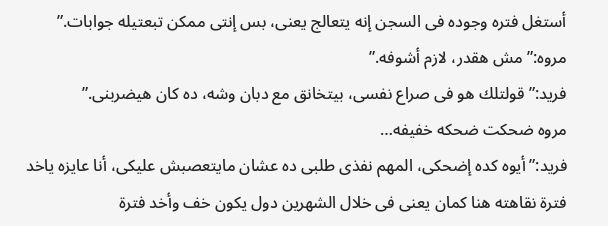أستغل فتره وجوده فى السجن إنه يتعالج يعنى، بس إنتى ممكن تبعتيله جوابات.”
مروه:”مش هقدر، لازم أشوفه.”
فريد:”قولتلك هو فى صراع نفسى، بيتخانق مع دبان وشه، ده كان هيضربنى.”
مروه ضحكت ضحكه خفيفه…
فريد:”أيوه كده إضحكى، المهم نفذى طلبى ده عشان مايتعصبش عليكى، أنا عايزه ياخد فترة نقاهته هنا كمان يعنى فى خلال الشهرين دول يكون خف وأخد فترة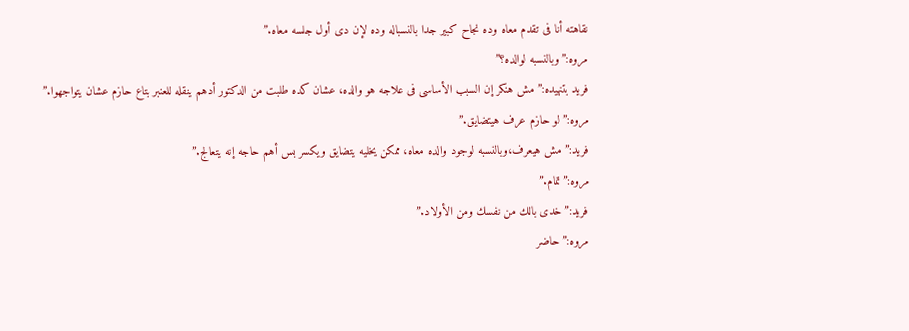نقاهته أنا فى تقدم معاه وده نجاح كبير جدا بالنسباله وده لإن دى أول جلسه معاه.”
مروه:”وبالنسبه لوالده؟”
فريد بتنهيده:”مش هنكر إن السبب الأساسى فى علاجه هو والده، عشان كده طلبت من الدكتور أدهم ينقله للعنبر بتاع حازم عشان يتواجهوا.”
مروه:”لو حازم عرف هيتضايق.”
فريد:”مش هيعرف،وبالنسبه لوجود والده معاه، ممكن يخليه يتضايق ويكسر بس أهم حاجه إنه يتعالج.”
مروه:”تمام.”
فريد:”خدى بالك من نفسك ومن الأولاد.”
مروه:”حاضر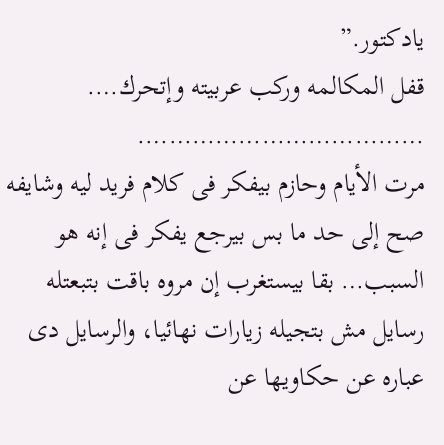يادكتور.”
قفل المكالمه وركب عربيته وإتحرك….
……………………………….
مرت الأيام وحازم بيفكر فى كلام فريد ليه وشايفه صح إلى حد ما بس بيرجع يفكر فى إنه هو السبب… بقا بيستغرب إن مروه باقت بتبعتله رسايل مش بتجيله زيارات نهائيا، والرسايل دى عباره عن حكاويها عن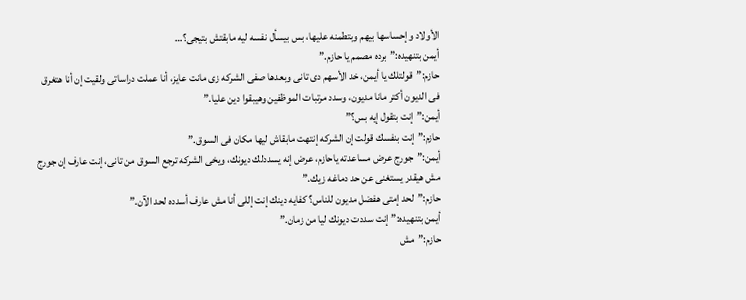الأولاد وإحساسها بيهم وبتطمنه عليها، بس بيسأل نفسه ليه مابقتش بتيجى؟…
أيمن بتنهيده:”برده مصمم يا حازم.”
حازم:”قولتلك يا أيمن، خد الأسهم دى تانى وبعدها صفى الشركه زى مانت عايز، أنا عملت دراساتى ولقيت إن أنا هتغرق فى الديون أكتر مانا مديون، وسدد مرتبات الموظفين وهيبقوا دين عليا.”
أيمن:”إنت بتقول إيه بس؟”
حازم:”إنت بنفسك قولت إن الشركه إنتهت مابقاش ليها مكان فى السوق.”
أيمن:”جورج عرض مساعدته ياحازم، عرض إنه يسددلك ديونك، ويخى الشركه ترجع السوق من تانى، إنت عارف إن جورج مش هيقدر يستغنى عن حد دماغه زيك.”
حازم:”لحد إمتى هفضل مديون للناس؟ كفايه دينك إنت إللى أنا مش عارف أسدده لحد الآن.”
أيمن بتنهيده:”إنت سددت ديونك ليا من زمان.”
حازم:”مش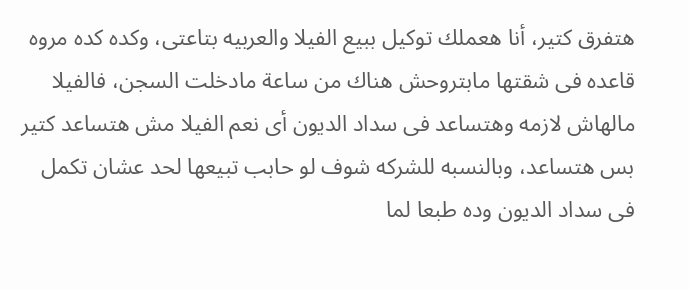هتفرق كتير، أنا هعملك توكيل ببيع الفيلا والعربيه بتاعتى، وكده كده مروه قاعده فى شقتها مابتروحش هناك من ساعة مادخلت السجن، فالفيلا مالهاش لازمه وهتساعد فى سداد الديون أى نعم الفيلا مش هتساعد كتير بس هتساعد، وبالنسبه للشركه شوف لو حابب تبيعها لحد عشان تكمل فى سداد الديون وده طبعا لما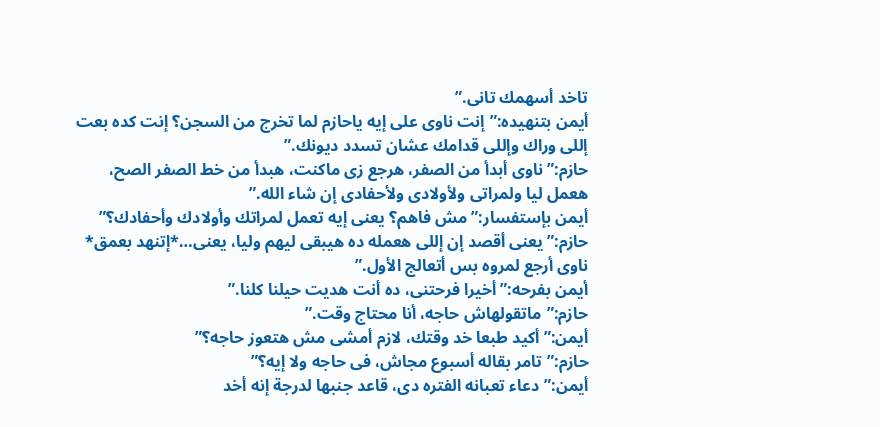تاخد أسهمك تانى.”
أيمن بتنهيده:”إنت ناوى على إيه ياحازم لما تخرج من السجن؟ إنت كده بعت إللى وراك وإللى قدامك عشان تسدد ديونك.”
حازم:”ناوى أبدأ من الصفر، هرجع زى ماكنت، هبدأ من خط الصفر الصح، هعمل ليا ولمراتى ولأولادى ولأحفادى إن شاء الله.”
أيمن بإستفسار:”مش فاهم؟ يعنى إيه تعمل لمراتك وأولادك وأحفادك؟”
حازم:”يعنى أقصد إن إللى هعمله ده هيبقى ليهم وليا، يعنى…*إتنهد بعمق* ناوى أرجع لمروه بس أتعالج الأول.”
أيمن بفرحه:”أخيرا فرحتنى، ده أنت هديت حيلنا كلنا.”
حازم:”ماتقولهاش حاجه، أنا محتاج وقت.”
أيمن:”أكيد طبعا خد وقتك، لازم أمشى مش هتعوز حاجه؟”
حازم:”تامر بقاله أسبوع مجاش، فى حاجه ولا إيه؟”
أيمن:”دعاء تعبانه الفتره دى، قاعد جنبها لدرجة إنه أخد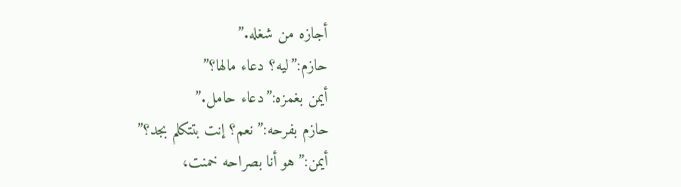أجازه من شغله.”
حازم:”ليه؟ دعاء مالها؟”
أيمن بغمزه:”دعاء حامل.”
حازم بفرحه:”نعم؟ إنت بتتكلم بجد؟”
أيمن:”هو أنا بصراحه خمنت،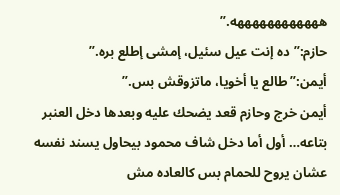ههههههههههههه.”
حازم:”ده إنت عيل سئيل، إمشى إطلع بره.”
أيمن:”طالع يا أخويا، ماتزوقش بس.”
أيمن خرج وحازم قعد يضحك عليه وبعدها دخل العنبر بتاعه… أول أما دخل شاف محمود بيحاول يسند نفسه عشان يروح للحمام بس كالعاده مش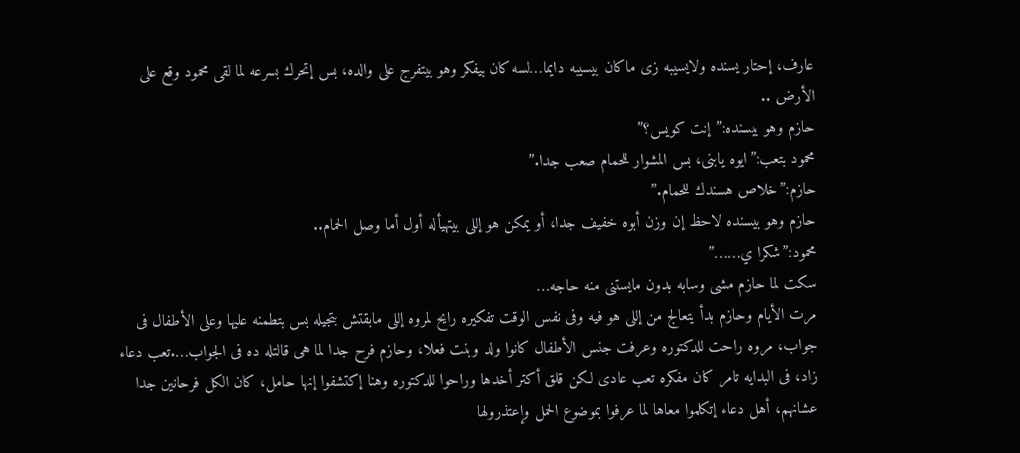عارف، إحتار يسنده ولايسيبه زى ماكان بيسيبه دايما…لسه كان بيفكر وهو بيتفرج على والده، بس إتحرك بسرعه لما لقى محمود وقع على الأرض ..
حازم وهو بيسنده:”إنت كويس؟”
محمود بتعب:”ايوه يابنى، بس المشوار للحمام صعب جدا.”
حازم:”خلاص هسندك للحمام.”
حازم وهو بيسنده لاحظ إن وزن أبوه خفيف جدا، أو يمكن هو إللى بيتهيأله أول أما وصل الحمام..
محمود:”شكرا ي……”
سكت لما حازم مشى وسابه بدون مايستنى منه حاجه…
مرت الأيام وحازم بدأ يتعالج من إللى هو فيه وفى نفس الوقت تفكيره رايح لمروه إللى مابقتش بتجيله بس بتطمنه عليها وعلى الأطفال فى جواب، مروه راحت للدكتوره وعرفت جنس الأطفال كانوا ولد وبنت فعلا، وحازم فرح جدا لما هى قالتله ده فى الجواب….تعب دعاء زاد، فى البدايه تامر كان مفكره تعب عادى لكن قلق أكتر أخدها وراحوا للدكتوره وهنا إكتشفوا إنها حامل، كان الكل فرحانين جدا عشانهم، أهل دعاء إتكلموا معاها لما عرفوا بموضوع الحمل وإعتذرولها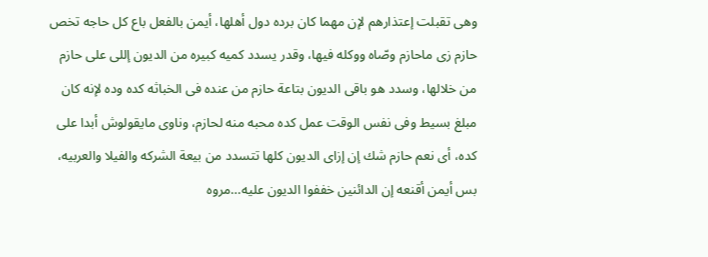وهى تقبلت إعتذارهم لإن مهما كان برده دول أهلها، أيمن بالفعل باع كل حاجه تخص حازم زى ماحازم وصّاه ووكله فيها، وقدر يسدد كميه كبيره من الديون إللى على حازم من خلالها، وسدد هو باقى الديون بتاعة حازم من عنده فى الخباثه كده وده لإنه كان مبلغ بسيط وفى نفس الوقت عمل كده محبه منه لحازم، وناوى مايقولوش أبدا على كده، أى نعم حازم شك إن إزاى الديون كلها تتسدد من بيعة الشركه والفيلا والعربيه، بس أيمن أقنعه إن الدائنين خففوا الديون عليه…مروه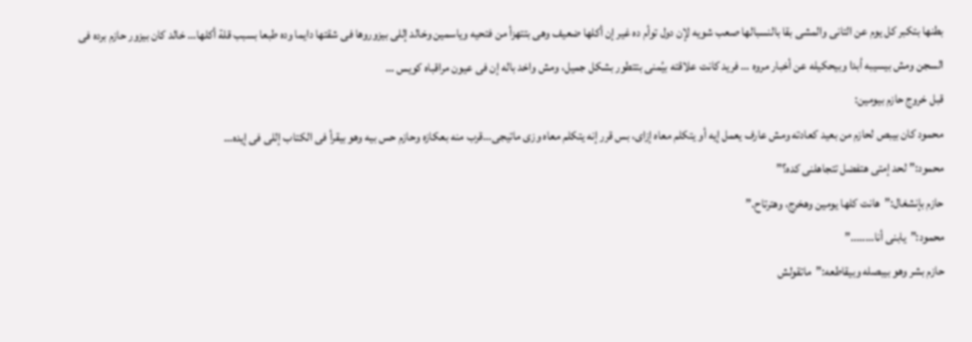بطنها بتكبر كل يوم عن التانى والمشى بقا بالنسبالها صعب شويه لإن دول توأم ده غير إن أكلها ضعيف وهى بتتهزأ من فتحيه وياسمين وخالد إللى بيزوروها فى شقتها دايما وده طبعا بسبب قلة أكلها… خالد كان بيزور حازم برده فى السجن ومش بيسيبه أبدا وبيحكيله عن أخبار مروه … فريد كانت علاقته بيُمنى بتتطور بشكل جميل، ومش واخد باله إن فى عيون مراقباه كويس …
قبل خروج حازم بيومين:
محمود كان بيبص لحازم من بعيد كعادته ومش عارف يعمل إيه أو يتكلم معاه إزاى، بس قرر إنه يتكلم معاه وزى ماتيجى…قرب منه بعكازه وحازم حس بيه وهو بيقرأ فى الكتاب إللى فى إيده…
محمود:”لحد إمتى هتفضل تتجاهلنى كده؟”
حازم بإنشغال:”هانت كلها يومين وهخرج، وهترتاح.”
محمود:”يابنى أنا……..”
حازم بشر وهو بيبصله وبيقاطعه:”ماتقولش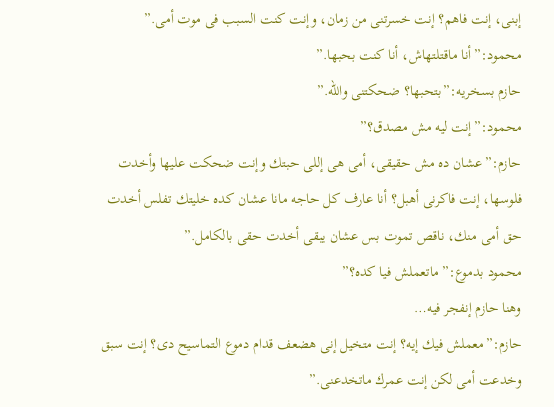إبنى، إنت فاهم؟ إنت خسرتنى من زمان، وإنت كنت السبب فى موت أمى.”
محمود:”أنا ماقتلتهاش، أنا كنت بحبها.”
حازم بسخريه:”بتحبها؟ ضحكتنى والله.”
محمود:”إنت ليه مش مصدق؟”
حازم:”عشان ده مش حقيقى، أمى هى إللى حبتك وإنت ضحكت عليها وأخدت فلوسها، إنت فاكرنى أهبل؟ أنا عارف كل حاجه مانا عشان كده خليتك تفلس أخدت حق أمى منك، ناقص تموت بس عشان يبقى أخدت حقى بالكامل.”
محمود بدموع:”ماتعملش فيا كده؟”
وهنا حازم إنفجر فيه…
حازم:”معملش فيك إيه؟ إنت متخيل إنى هضعف قدام دموع التماسيح دى؟ إنت سبق وخدعت أمى لكن إنت عمرك ماتخدعنى.”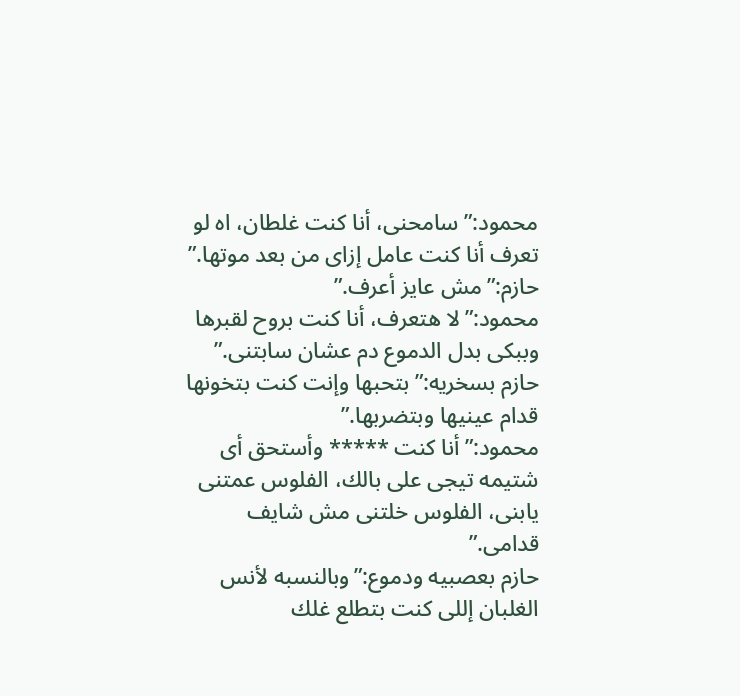محمود:”سامحنى، أنا كنت غلطان، اه لو تعرف أنا كنت عامل إزاى من بعد موتها.”
حازم:”مش عايز أعرف.”
محمود:”لا هتعرف، أنا كنت بروح لقبرها وببكى بدل الدموع دم عشان سابتنى.”
حازم بسخريه:”بتحبها وإنت كنت بتخونها قدام عينيها وبتضربها.”
محمود:”أنا كنت ***** وأستحق أى شتيمه تيجى على بالك، الفلوس عمتنى يابنى، الفلوس خلتنى مش شايف قدامى.”
حازم بعصبيه ودموع:”وبالنسبه لأنس الغلبان إللى كنت بتطلع غلك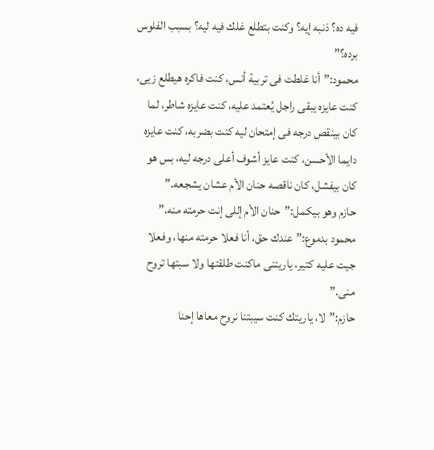فيه ده؟ ذنبه إيه؟ وكنت بتطلع غلك فيه ليه؟ بسبب الفلوس برده؟”
محمود:”أنا غلطت فى تربية أنس، كنت فاكره هيطلع زيى، كنت عايزه يبقى راجل يُعتمد عليه، كنت عايزه شاطر، لما كان بينقص درجه فى إمتحان ليه كنت بضربه، كنت عايزه دايما الأحسن، كنت عايز أشوف أعلى درجه ليه، بس هو كان بيفشل، كان ناقصه حنان الأم عشان يشجعه.”
حازم وهو بيكمل:”حنان الأم إللى إنت حرمته منه.”
محمود بدموع:”عندك حق، أنا فعلا حرمته منها، وفعلا جيت عليه كتير، ياريتنى ماكنت طلقتها ولا سبتها تروح منى.”
حازم:”لا، ياريتك كنت سيبتنا نروح معاها إحنا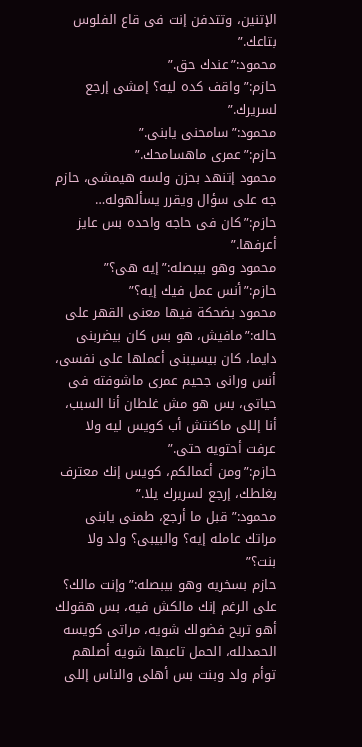الإتنين، وتتدفن إنت فى قاع الفلوس بتاعك.”
محمود:”عندك حق.”
حازم:”واقف كده ليه؟ إمشى إرجع لسريرك.”
محمود:”سامحنى يابنى.”
حازم:”عمرى ماهسامحك.”
محمود إتنهد بحزن ولسه هيمشى، حازم جه على سؤال ويقرر يسألهوله…
حازم:”كان فى حاجه واحده بس عايز أعرفها.”
محمود وهو بيبصله:”إيه هى؟”
حازم:”أنس عمل فيك إيه؟”
محمود بضحكة فيها معنى القهر على حاله:”مافيش، هو بس كان بيضربنى دايما، كان بيسيبنى أعملها على نفسى، أنس ورانى جحيم عمرى ماشوفته فى حياتى، بس هو مش غلطان أنا السبب، أنا إللى ماكنتش أب كويس ليه ولا عرفت أحتويه حتى.”
حازم:”ومن أعمالكم، كويس إنك معترف بغلطك، إرجع لسريرك يلا.”
محمود:” قبل ما أرجع، طمنى يابنى مراتك عامله إيه؟ والبيبى؟ ولد ولا بنت؟”
حازم بسخريه وهو بيبصله:”وإنت مالك؟ على الرغم إنك مالكش فيه، بس هقولك أهو تريح فضولك شويه، مراتى كويسه الحمدلله، الحمل تاعبها شويه أصلهم توأم ولد وبنت بس أهلى والناس إللى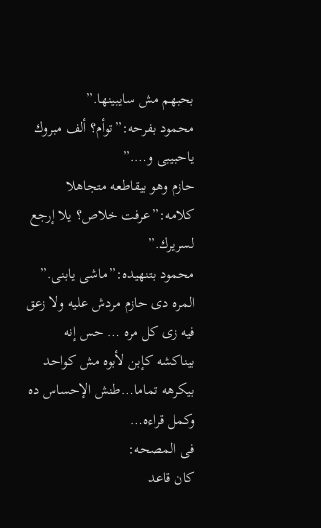بحبهم مش سايبينها.”
محمود بفرحه:”توأم؟ ألف مبروك ياحبيبى و….”
حازم وهو بيقاطعه متجاهلا كلامه:”عرفت خلاص؟ يلا إرجع لسريرك.”
محمود بتنهيده:”ماشى يابنى.”
المره دى حازم مردش عليه ولا زعق فيه زى كل مره … حس إنه بيناكشه كإبن لأبوه مش كواحد بيكرهه تماما…طنش الإحساس ده وكمل قراءه…
فى المصحه:
كان قاعد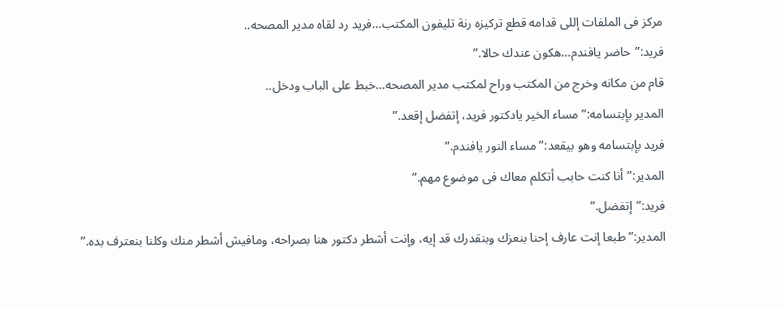مركز فى الملفات إللى قدامه قطع تركيزه رنة تليفون المكتب…فريد رد لقاه مدير المصحه..
فريد:”حاضر يافندم…هكون عندك حالا.”
قام من مكانه وخرج من المكتب وراح لمكتب مدير المصحه…خبط على الباب ودخل..
المدير بإبتسامه:”مساء الخير يادكتور فريد، إتفضل إقعد.”
فريد بإبتسامه وهو بيقعد:”مساء النور يافندم.”
المدير:”أنا كنت حابب أتكلم معاك فى موضوع مهم.”
فريد:”إتفضل.”
المدير:”طبعا إنت عارف إحنا بنعزك وبنقدرك قد إيه، وإنت أشطر دكتور هنا بصراحه، ومافيش أشطر منك وكلنا بنعترف بده.”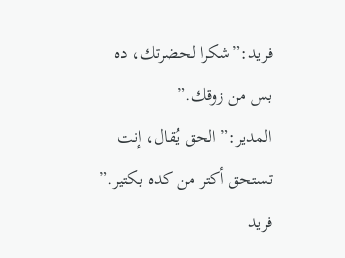فريد:”شكرا لحضرتك، ده بس من زوقك.”
المدير:”الحق يُقال، إنت تستحق أكتر من كده بكتير.”
فريد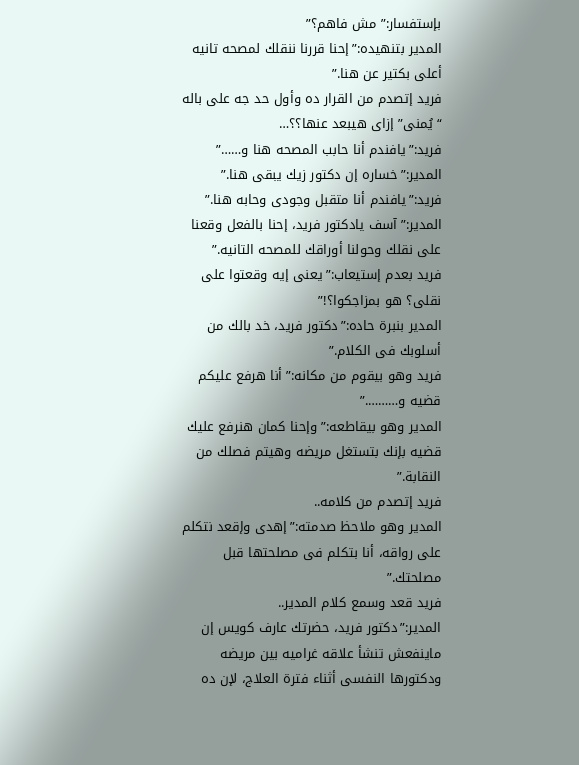بإستفسار:”مش فاهم؟”
المدير بتنهيده:”إحنا قررنا ننقلك لمصحه تانيه أعلى بكتير عن هنا.”
فريد إتصدم من القرار ده وأول حد جه على باله “يُمنى” إزاى هيبعد عنها؟؟…
فريد:”يافندم أنا حابب المصحه هنا و……”
المدير:”خساره إن دكتور زيك يبقى هنا.”
فريد:”يافندم أنا متقبل وجودى وحابه هنا.”
المدير:”آسف يادكتور فريد، إحنا بالفعل وقعنا على نقلك وحولنا أوراقك للمصحه التانيه.”
فريد بعدم إستيعاب:”يعنى إيه وقعتوا على نقلى؟ هو بمزاجكوا؟!”
المدير بنبرة حاده:”دكتور فريد، خد بالك من أسلوبك فى الكلام.”
فريد وهو بيقوم من مكانه:”أنا هرفع عليكم قضيه و……….”
المدير وهو بيقاطعه:”وإحنا كمان هنرفع عليك قضيه بإنك بتستغل مريضه وهيتم فصلك من النقابة.”
فريد إتصدم من كلامه..
المدير وهو ملاحظ صدمته:”إهدى وإقعد نتكلم على رواقه، أنا بتكلم فى مصلحتها قبل مصلحتك.”
فريد قعد وسمع كلام المدير..
المدير:”دكتور فريد، حضرتك عارف كويس إن ماينفعش تنشأ علاقه غراميه بين مريضه ودكتورها النفسى أثناء فترة العلاج، لإن ده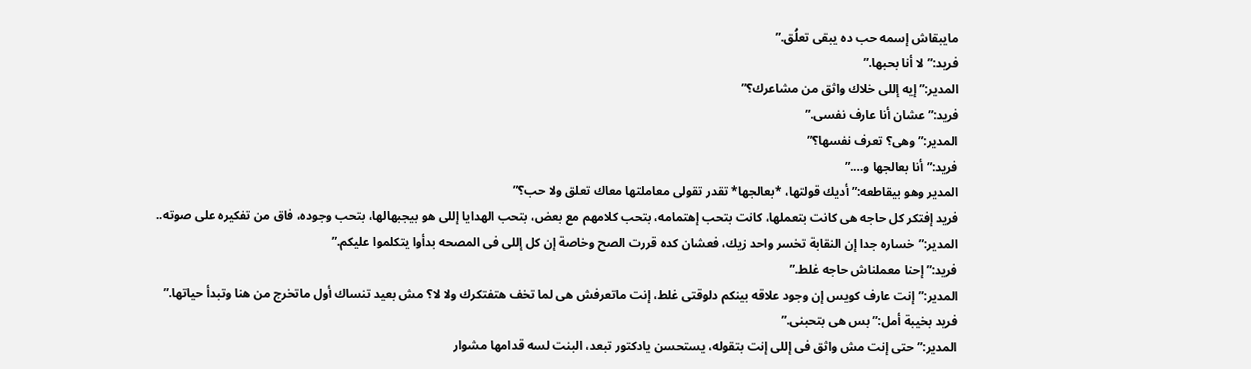مايبقاش إسمه حب ده يبقى تعلُق.”
فريد:”لا أنا بحبها.”
المدير:”إيه إللى خلاك واثق من مشاعرك؟”
فريد:”عشان أنا عارف نفسى.”
المدير:”وهى؟ تعرف نفسها؟”
فريد:”أنا بعالجها و….”
المدير وهو بيقاطعه:”أديك قولتها، *بعالجها* تقدر تقولى معاملتها معاك تعلق ولا حب؟”
فريد إفتكر كل حاجه هى كانت بتعملها، كانت بتحب إهتمامه، بتحب كلامهم مع بعض، بتحب الهدايا إللى هو بيجبهالها، بتحب وجوده، فاق من تفكيره على صوته..
المدير:”خساره جدا إن النقابة تخسر واحد زيك، فعشان كده قررت الصح وخاصة إن كل إللى فى المصحه بدأوا يتكلموا عليكم.”
فريد:”إحنا معملناش حاجه غلط.”
المدير:”إنت عارف كويس إن وجود علاقه بينكم دلوقتى غلط، إنت ماتعرفش هى لما تخف هتفتكرك ولا لا؟ مش بعيد تنساك أول ماتخرج من هنا وتبدأ حياتها.”
فريد بخيبة أمل:”بس هى بتحبنى.”
المدير:”حتى إنت مش واثق فى إللى إنت بتقوله، يستحسن يادكتور تبعد، البنت لسه قدامها مشوار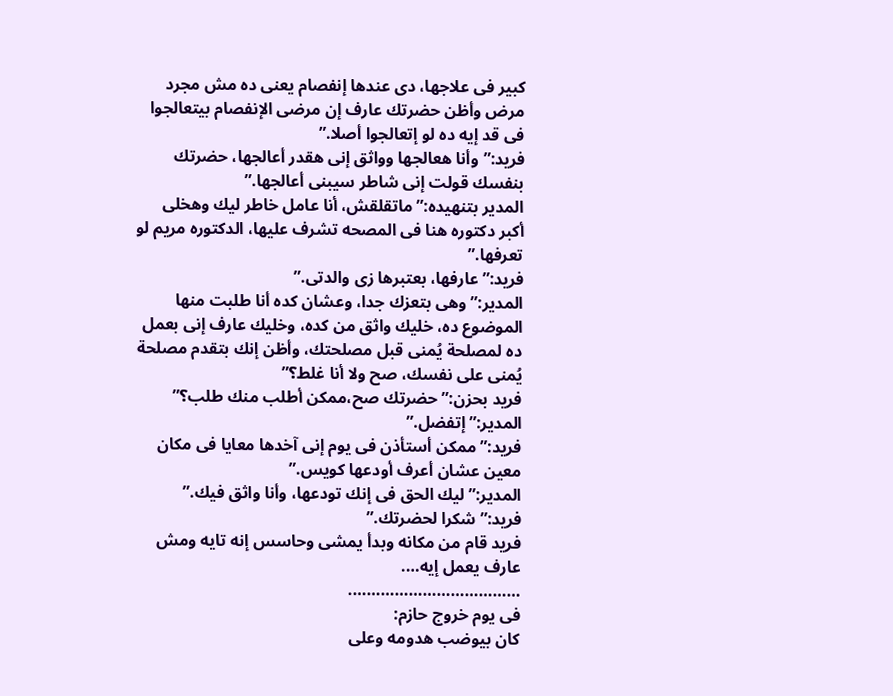كبير فى علاجها، دى عندها إنفصام يعنى ده مش مجرد مرض وأظن حضرتك عارف إن مرضى الإنفصام بيتعالجوا فى قد إيه ده لو إتعالجوا أصلا.”
فريد:”وأنا هعالجها وواثق إنى هقدر أعالجها، حضرتك بنفسك قولت إنى شاطر سيبنى أعالجها.”
المدير بتنهيده:”ماتقلقش، أنا عامل خاطر ليك وهخلى أكبر دكتوره هنا فى المصحه تشرف عليها، الدكتوره مريم لو تعرفها.”
فريد:”عارفها، بعتبرها زى والدتى.”
المدير:”وهى بتعزك جدا، وعشان كده أنا طلبت منها الموضوع ده، خليك واثق من كده، وخليك عارف إنى بعمل ده لمصلحة يُمنى قبل مصلحتك، وأظن إنك بتقدم مصلحة يُمنى على نفسك، صح ولا أنا غلط؟”
فريد بحزن:”حضرتك صح،ممكن أطلب منك طلب؟”
المدير:”إتفضل.”
فريد:”ممكن أستأذن فى يوم إنى آخدها معايا فى مكان معين عشان أعرف أودعها كويس.”
المدير:”ليك الحق فى إنك تودعها، وأنا واثق فيك.”
فريد:”شكرا لحضرتك.”
فريد قام من مكانه وبدأ يمشى وحاسس إنه تايه ومش عارف يعمل إيه….
……………………………….
فى يوم خروج حازم:
كان بيوضب هدومه وعلى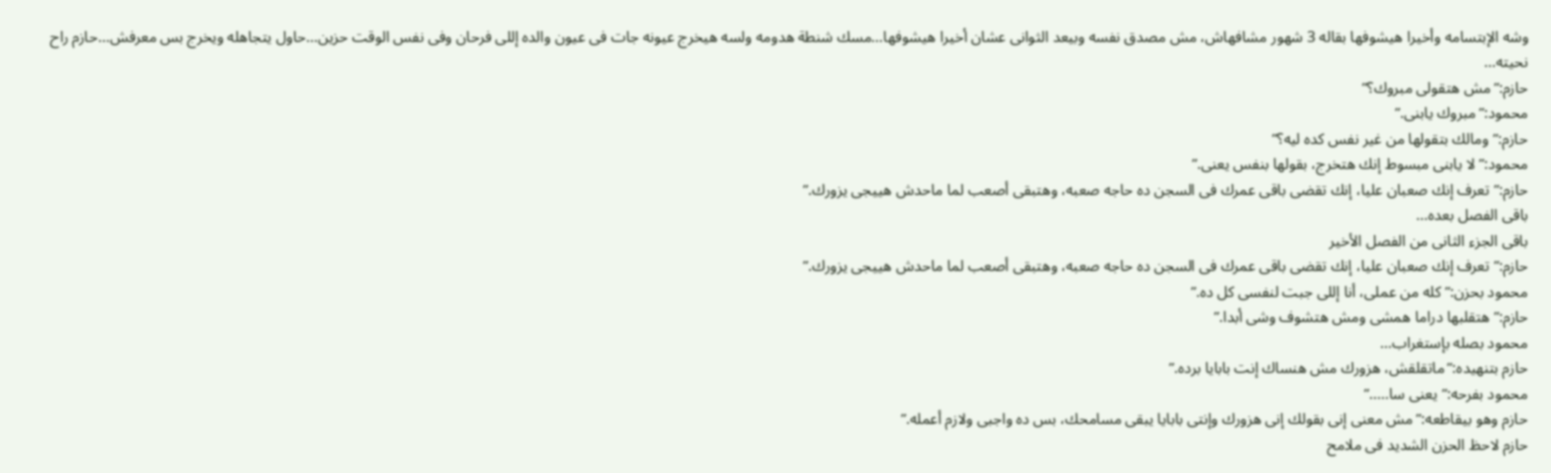وشه الإبتسامه وأخيرا هيشوفها بقاله 3 شهور مشافهاش، مش مصدق نفسه وبيعد الثوانى عشان أخيرا هيشوفها…مسك شنطة هدومه ولسه هيخرج عيونه جات فى عيون والده إللى فرحان وفى نفس الوقت حزين…حاول يتجاهله ويخرج بس معرفش…حازم راح نحيته…
حازم:”مش هتقولى مبروك؟”
محمود:”مبروك يابنى.”
حازم:”ومالك بتقولها من غير نفس كده ليه؟”
محمود:”لا يابنى مبسوط إنك هتخرج، بقولها بنفس يعنى.”
حازم:”تعرف إنك صعبان عليا، إنك تقضى باقى عمرك فى السجن ده حاجه صعبه، وهتبقى أصعب لما ماحدش هييجى يزورك.”
باقى الفصل بعده…
باقى الجزء الثانى من الفصل الأخير
حازم:”تعرف إنك صعبان عليا، إنك تقضى باقى عمرك فى السجن ده حاجه صعبه، وهتبقى أصعب لما ماحدش هييجى يزورك.”
محمود بحزن:”كله من عملى، أنا إللى جبت لنفسى كل ده.”
حازم:”هتقلبها دراما همشى ومش هتشوف وشى أبدا.”
محمود بصله بإستغراب…
حازم بتنهيده:”ماتقلقش، هزورك مش هنساك إنت بابايا برده.”
محمود بفرحه:”يعنى سا…..”
حازم وهو بيقاطعه:”مش معنى إنى بقولك إنى هزورك وإنتى بابايا يبقى مسامحك، بس ده واجبى ولازم أعمله.”
حازم لاحظ الحزن الشديد فى ملامح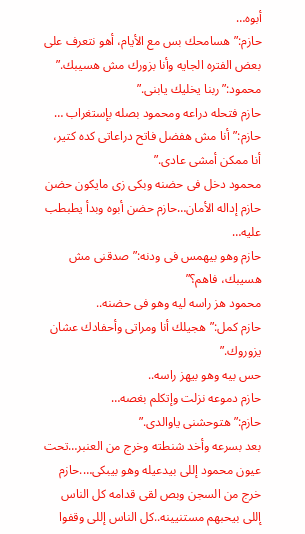أبوه…
حازم:”هسامحك بس مع الأيام، أهو نتعرف على بعض الفتره الجايه وأنا بزورك مش هسيبك.”
محمود:”ربنا يخليك يابنى.”
حازم فتحله دراعه ومحمود بصله بإستغراب …
حازم:”أنا مش هفضل فاتح دراعاتى كده كتير، أنا ممكن أمشى عادى.”
محمود دخل فى حضنه وبكى زى مايكون حضن حازم إداله الأمان…حازم حضن أبوه وبدأ يطبطب عليه…
حازم وهو بيهمس فى ودنه:”صدقنى مش هسيبك، فاهم؟”
محمود هز راسه ليه وهو فى حضنه..
حازم كمل:”هجيلك أنا ومراتى وأحفادك عشان يزوروك.”
حس بيه وهو بيهز راسه..
حازم دموعه نزلت وإتكلم بغصه…
حازم:”هتوحشنى ياوالدى.”
بعد بسرعه وأخد شنطته وخرج من العنبر…تحت عيون محمود إللى بيدعيله وهو بيبكى….حازم خرج من السجن وبص لقى قدامه كل الناس إللى بيحبهم مستنيينه..كل الناس إللى وقفوا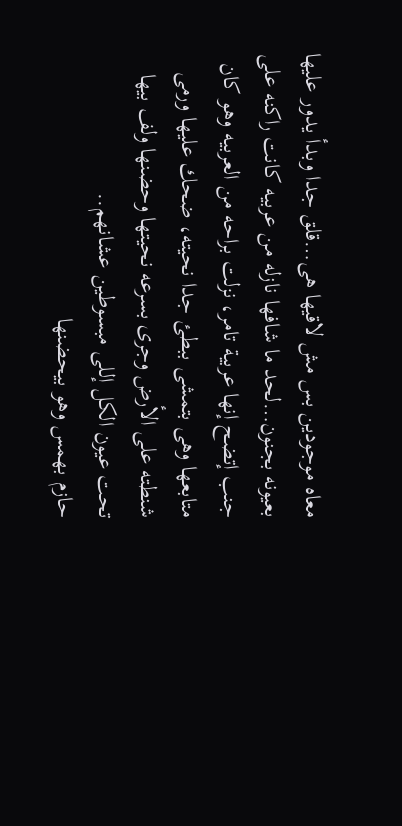معاه موجودين بس مش لاقيها هى…قلق جدا وبدأ يدور عليها بعيونه بجنون…لحد ما شافها نازله من عربيه كانت راكنه على جنب إتضح إنها عربية تامر، نزلت براحه من العربيه وهو كان متابعها وهى بتمشى ببطئ جدا نحيته، ضحك عليها ورمى شنطته على الأرض وجرى بسرعه نحيتها وحضنها ولف بيها تحت عيون الكل إللى مبسوطين عشانهم..
حازم بهمس وهو بيحضنها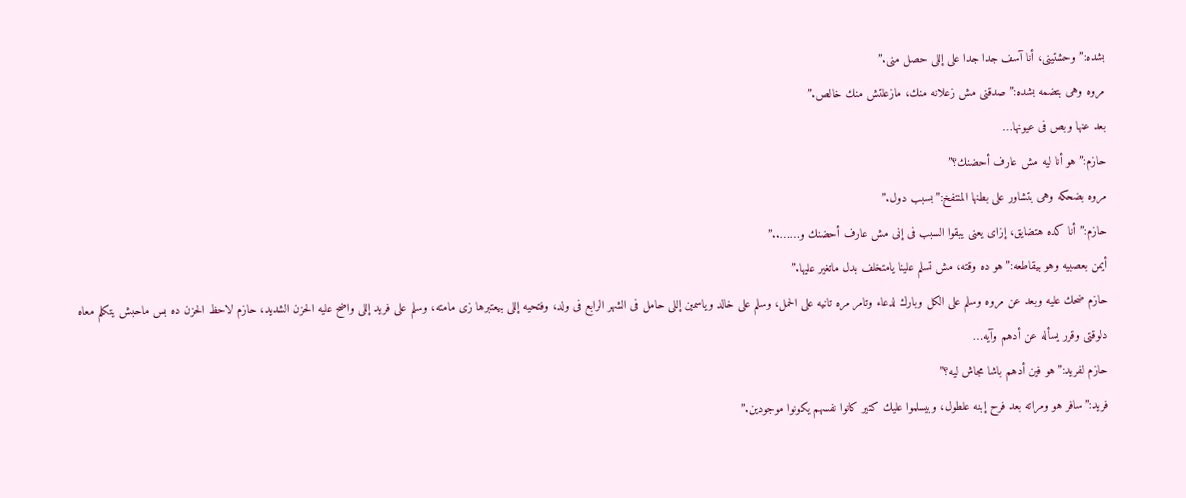بشده:”وحشتينى، أنا آسف جدا جدا على إللى حصل منى.”
مروه وهى بتضمه بشده:”صدقنى مش زعلانه منك، مازعلتش منك خالص.”
بعد عنها وبص فى عيونها…
حازم:”هو أنا ليه مش عارف أحضنك؟”
مروه بضحكه وهى بتشاور على بطنها المنتفخ:”بسبب دول.”
حازم:”أنا كده هتضايق، إزاى يعنى يبقوا السبب فى إنى مش عارف أحضنك و……..”
أيمن بعصبيه وهو بيقاطعه:”هو ده وقته، مش تسلم علينا يامتخلف بدل ماتغير عليها.”
حازم ضحك عليه وبعد عن مروه وسلم على الكل وبارك لدعاء وتامر مره تانيه على الحمل، وسلم على خالد وياسمين إللى حامل فى الشهر الرابع فى ولد، وفتحيه إللى بيعتبرها زى مامته، وسلم على فريد إللى واضح عليه الحزن الشديد، حازم لاحظ الحزن ده بس ماحبش يتكلم معاه دلوقتى وقرر يسأله عن أدهم وآيه…
حازم لفريد:”هو فين أدهم باشا مجاش ليه؟”
فريد:”سافر هو ومراته بعد فرح إبنه علطول، وبيسلموا عليك كتير كانوا نفسهم يكونوا موجودين.”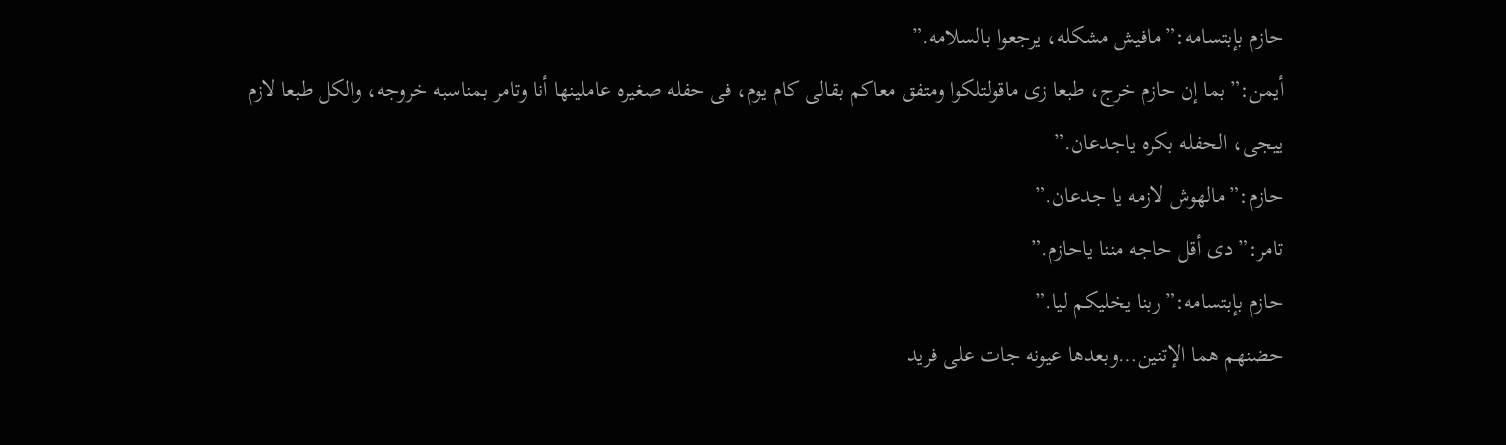حازم بإبتسامه:”مافيش مشكله، يرجعوا بالسلامه.”
أيمن:”بما إن حازم خرج، طبعا زى ماقولتلكوا ومتفق معاكم بقالى كام يوم، فى حفله صغيره عاملينها أنا وتامر بمناسبه خروجه، والكل طبعا لازم ييجى، الحفله بكره ياجدعان.”
حازم:”مالهوش لازمه يا جدعان.”
تامر:”دى أقل حاجه مننا ياحازم.”
حازم بإبتسامه:”ربنا يخليكم ليا.”
حضنهم هما الإتنين…وبعدها عيونه جات على فريد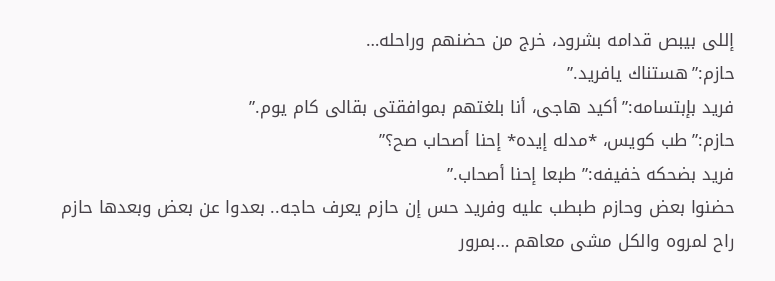إللى بيبص قدامه بشرود، خرج من حضنهم وراحله…
حازم:”هستناك يافريد.”
فريد بإبتسامه:”أكيد هاجى، أنا بلغتهم بموافقتى بقالى كام يوم.”
حازم:”طب كويس، *مدله إيده* إحنا أصحاب صح؟”
فريد بضحكه خفيفه:” طبعا إحنا أصحاب.”
حضنوا بعض وحازم طبطب عليه وفريد حس إن حازم يعرف حاجه.. بعدوا عن بعض وبعدها حازم راح لمروه والكل مشى معاهم …بمرور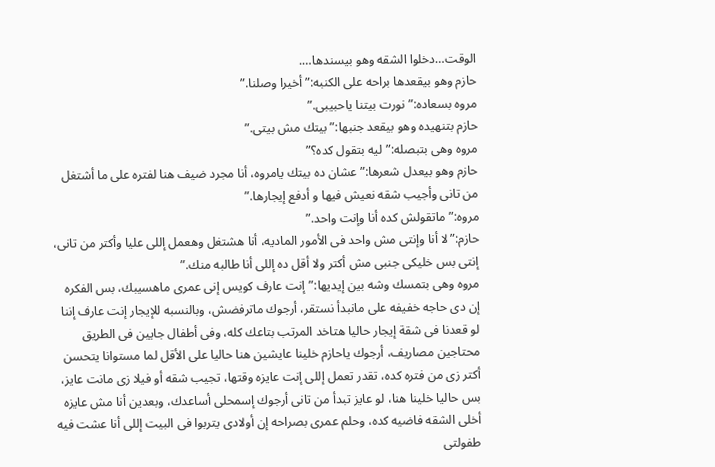الوقت…دخلوا الشقه وهو بيسندها….
حازم وهو بيقعدها براحه على الكنبه:”أخيرا وصلنا.”
مروه بسعاده:”نورت بيتنا ياحبيبى.”
حازم بتنهيده وهو بيقعد جنبها:”بيتك مش بيتى.”
مروه وهى بتبصله:”ليه بتقول كده؟”
حازم وهو بيعدل شعرها:”عشان ده بيتك يامروه، أنا مجرد ضيف هنا لفتره على ما أشتغل من تانى وأجيب شقه نعيش فيها و أدفع إيجارها.”
مروه:”ماتقولش كده أنا وإنت واحد.”
حازم:”لا أنا وإنتى مش واحد فى الأمور الماديه، أنا هشتغل وهعمل إللى عليا وأكتر من تانى، إنتى بس خليكى جنبى مش أكتر ولا أقل ده إللى أنا طالبه منك.”
مروه وهى بتمسك وشه بين إيديها:”إنت عارف كويس إنى عمرى ماهسيبك، بس الفكره إن دى حاجه خفيفه على مانبدأ نستقر، أرجوك ماترفضش، وبالنسبه للإيجار إنت عارف إننا لو قعدنا فى شقة إيجار حاليا هتاخد المرتب بتاعك كله، وفى أطفال جايين فى الطريق محتاجين مصاريف، أرجوك ياحازم خلينا عايشين هنا حاليا على الأقل لما مستوانا يتحسن أكتر زى من فتره كده، تقدر تعمل إللى إنت عايزه وقتها، تجيب شقه أو فيلا زى مانت عايز، بس حاليا خلينا هنا، لو عايز تبدأ من تانى أرجوك إسمحلى أساعدك، وبعدين أنا مش عايزه أخلى الشقه فاضيه كده، وحلم عمرى بصراحه إن أولادى يتربوا فى البيت إللى أنا عشت فيه طفولتى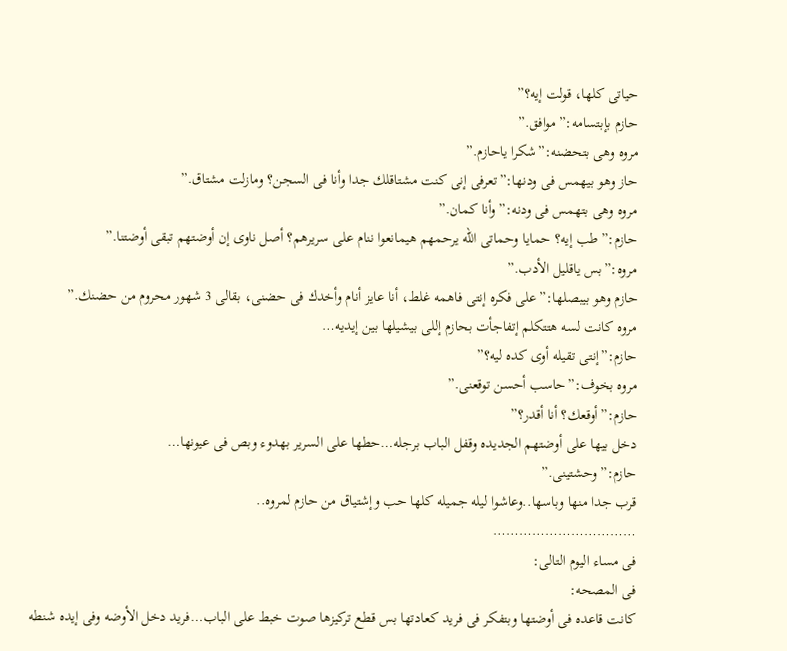حياتى كلها، قولت إيه؟”
حازم بإبتسامه:”موافق.”
مروه وهى بتحضنه:”شكرا ياحازم.”
حاز وهو بيهمس فى ودنها:”تعرفى إنى كنت مشتاقلك جدا وأنا فى السجن؟ ومازلت مشتاق.”
مروه وهى بتهمس فى ودنه:”وأنا كمان.”
حازم:”طب إيه؟ حمايا وحماتى الله يرحمهم هيمانعوا ننام على سريرهم؟ أصل ناوى إن أوضتهم تبقى أوضتنا.”
مروه:”بس ياقليل الأدب.”
حازم وهو بيبصلها:”على فكره إنتى فاهمه غلط، أنا عايز أنام وأخدك فى حضنى، بقالى 3 شهور محروم من حضنك.”
مروه كانت لسه هتتكلم إتفاجأت بحازم إللى بيشيلها بين إيديه…
حازم:”إنتى تقيله أوى كده ليه؟”
مروه بخوف:”حاسب أحسن توقعنى.”
حازم:”أوقعك؟ أنا أقدر؟”
دخل بيها على أوضتهم الجديده وقفل الباب برجله…حطها على السرير بهدوء وبص فى عيونها…
حازم:”وحشتينى.”
قرب جدا منها وباسها..وعاشوا ليله جميله كلها حب وإشتياق من حازم لمروه..
……………………………
فى مساء اليوم التالى:
فى المصحه:
كانت قاعده فى أوضتها وبتفكر فى فريد كعادتها بس قطع تركيزها صوت خبط على الباب…فريد دخل الأوضه وفى إيده شنطه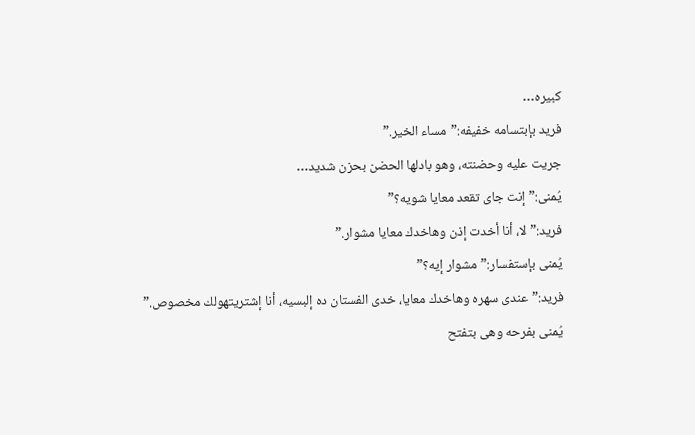كبيره…
فريد بإبتسامه خفيفه:”مساء الخير.”
جريت عليه وحضنته، وهو بادلها الحضن بحزن شديد…
يُمنى:”إنت جاى تقعد معايا شويه؟”
فريد:”لا، أنا أخدت إذن وهاخدك معايا مشوار.”
يُمنى بإستفسار:”مشوار إيه؟”
فريد:”عندى سهره وهاخدك معايا، خدى الفستان ده إلبسيه، أنا إشتريتهولك مخصوص.”
يُمنى بفرحه وهى بتفتح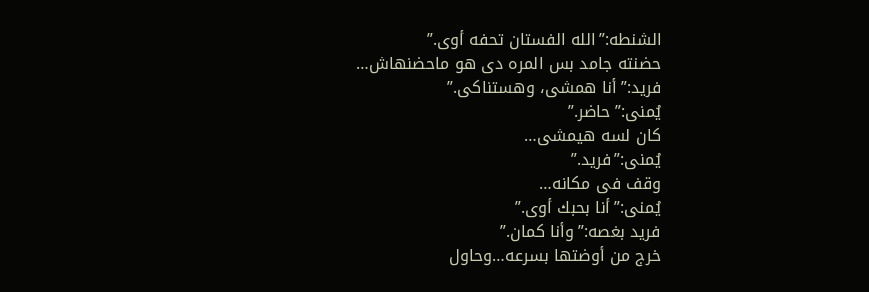الشنطه:”الله الفستان تحفه أوى.”
حضنته جامد بس المره دى هو ماحضنهاش…
فريد:”أنا همشى، وهستناكى.”
يُمنى:”حاضر.”
كان لسه هيمشى…
يُمنى:”فريد.”
وقف فى مكانه…
يُمنى:”أنا بحبك أوى.”
فريد بغصه:”وأنا كمان.”
خرج من أوضتها بسرعه…وحاول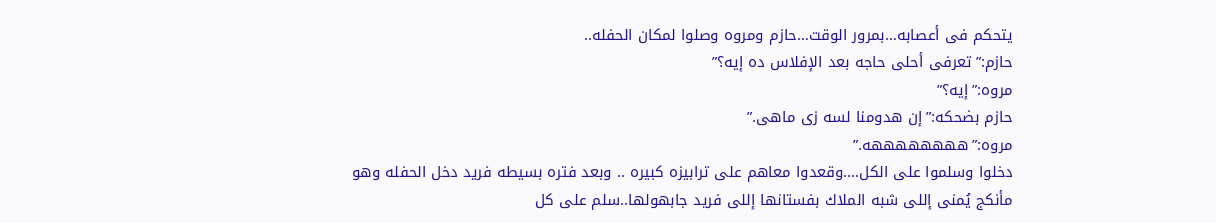يتحكم فى أعصابه…بمرور الوقت…حازم ومروه وصلوا لمكان الحفله..
حازم:”تعرفى أحلى حاجه بعد الإفلاس ده إيه؟”
مروه:”إيه؟”
حازم بضحكه:”إن هدومنا لسه زى ماهى.”
مروه:”ههههههههه.”
دخلوا وسلموا على الكل….وقعدوا معاهم على ترابيزه كبيره .. وبعد فتره بسيطه فريد دخل الحفله وهو مأنكج يُمنى إللى شبه الملاك بفستانها إللى فريد جابهولها..سلم على كل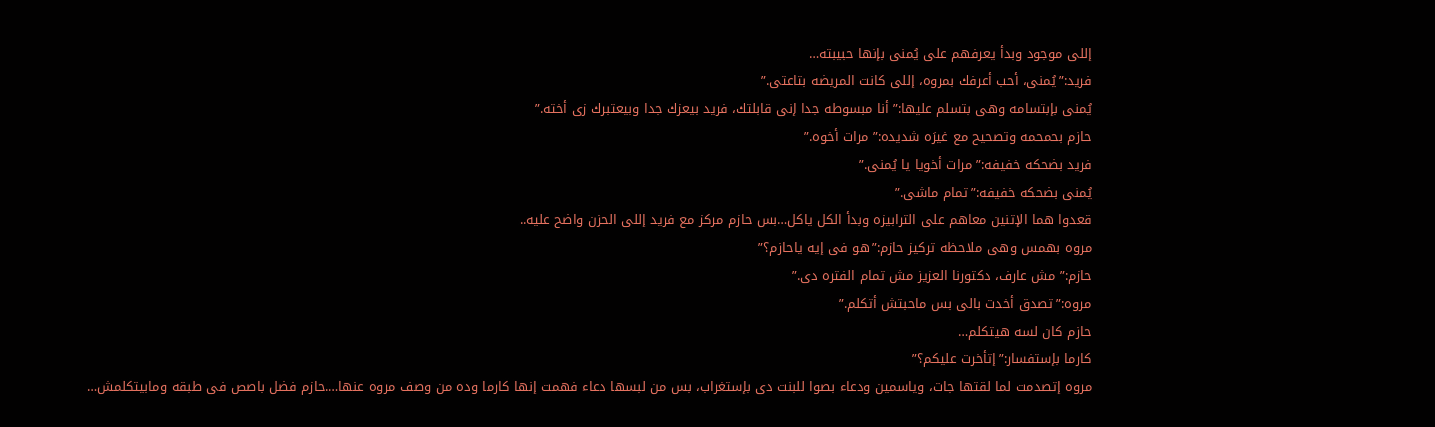إللى موجود وبدأ يعرفهم على يُمنى بإنها حبيبته…
فريد:”يُمنى، أحب أعرفك بمروه، إللى كانت المريضه بتاعتى.”
يُمنى بإبتسامه وهى بتسلم عليها:”أنا مبسوطه جدا إنى قابلتك، فريد بيعزك جدا وبيعتبرك زى أخته.”
حازم بحمحمه وتصحيح مع غيرَه شديده:”مرات أخوه.”
فريد بضحكه خفيفه:”مرات أخويا يا يُمنى.”
يُمنى بضحكه خفيفه:”تمام ماشى.”
قعدوا هما الإتنين معاهم على الترابيزه وبدأ الكل ياكل…بس حازم مركز مع فريد إللى الحزن واضح عليه..
مروه بهمس وهى ملاحظه تركيز حازم:”هو فى إيه ياحازم؟”
حازم:”مش عارف، دكتورنا العزيز مش تمام الفتره دى.”
مروه:”تصدق أخدت بالى بس ماحبتش أتكلم.”
حازم كان لسه هيتكلم…
كارما بإستفسار:”إتأخرت عليكم؟”
مروه إتصدمت لما لقتها جات، وياسمين ودعاء بصوا للبنت دى بإستغراب، بس من لبسها دعاء فهمت إنها كارما وده من وصف مروه عنها….حازم فضل باصص فى طبقه ومابيتكلمش…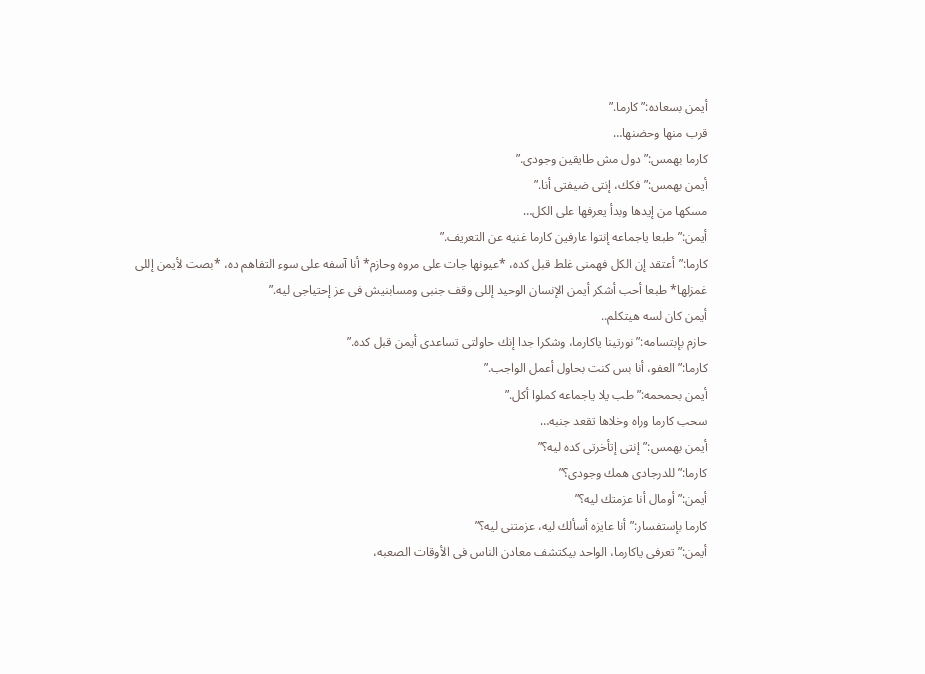أيمن بسعاده:”كارما.”
قرب منها وحضنها…
كارما بهمس:”دول مش طايقين وجودى.”
أيمن بهمس:”فكك، إنتى ضيفتى أنا.”
مسكها من إيدها وبدأ يعرفها على الكل…
أيمن:”طبعا ياجماعه إنتوا عارفين كارما غنيه عن التعريف.”
كارما:”أعتقد إن الكل فهمنى غلط قبل كده، *عيونها جات على مروه وحازم* أنا آسفه على سوء التفاهم ده، *بصت لأيمن إللى غمزلها* طبعا أحب أشكر أيمن الإنسان الوحيد إللى وقف جنبى ومسابنيش فى عز إحتياجى ليه.”
أيمن كان لسه هيتكلم..
حازم بإبتسامه:”نورتينا ياكارما، وشكرا جدا إنك حاولتى تساعدى أيمن قبل كده.”
كارما:”العفو، أنا بس كنت بحاول أعمل الواجب.”
أيمن بحمحمه:”طب يلا ياجماعه كملوا أكل.”
سحب كارما وراه وخلاها تقعد جنبه…
أيمن بهمس:”إنتى إتأخرتى كده ليه؟”
كارما:”للدرجادى همك وجودى؟”
أيمن:”أومال أنا عزمتك ليه؟”
كارما بإستفسار:”أنا عايزه أسألك ليه، عزمتنى ليه؟”
أيمن:”تعرفى ياكارما، الواحد بيكتشف معادن الناس فى الأوقات الصعبه،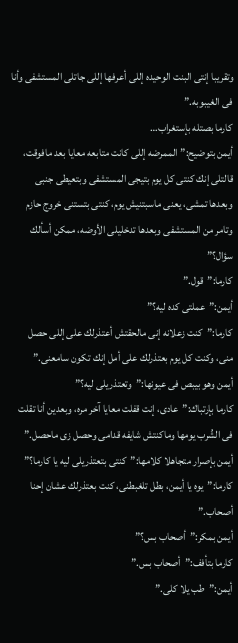وتقريبا إنتى البنت الوحيده إللى أعرفها إللى جاتلى المستشفى وأنا فى الغيبوبه.”
كارما بصتله بإستغراب…
أيمن بتوضيح:”الممرضه إللى كانت متابعه معايا بعد مافوقت، قالتلى إنك كنتى كل يوم بتيجى المستشفى وبتعيطى جنبى وبعدها تمشى، يعنى ماسبتنيش يوم، كنتى بتستنى خروج حازم وتامر من المستشفى وبعدها تدخليلى الأوضه، ممكن أسألك سؤال؟”
كارما:”قول.”
أيمن:”عملتى كده ليه؟”
كارما:”كنت زعلانه إنى مالحقتش أعتذرلك على إللى حصل منى، وكنت كل يوم بعتذرلك على أمل إنك تكون سامعنى.”
أيمن وهو بيبص فى عيونها:”وتعتذريلى ليه؟”
كارما بإرتباك:”عادى، إنت قفلت معايا آخر مره، وبعدين أنا تقلت فى الشُرب يومها وماكنتش شايفه قدامى وحصل زى ماحصل.”
أيمن بإصرار متجاهلا كلامها:”كنتى بتعتذريلى ليه يا كارما؟”
كارما:”يوه يا أيمن، بطل تلغبطنى، كنت بعتذرلك عشان إحنا أصحاب.”
أيمن بمكر:”أصحاب بس؟”
كارما بتأفف:”أصحاب بس.”
أيمن:”طب يلا كلى.”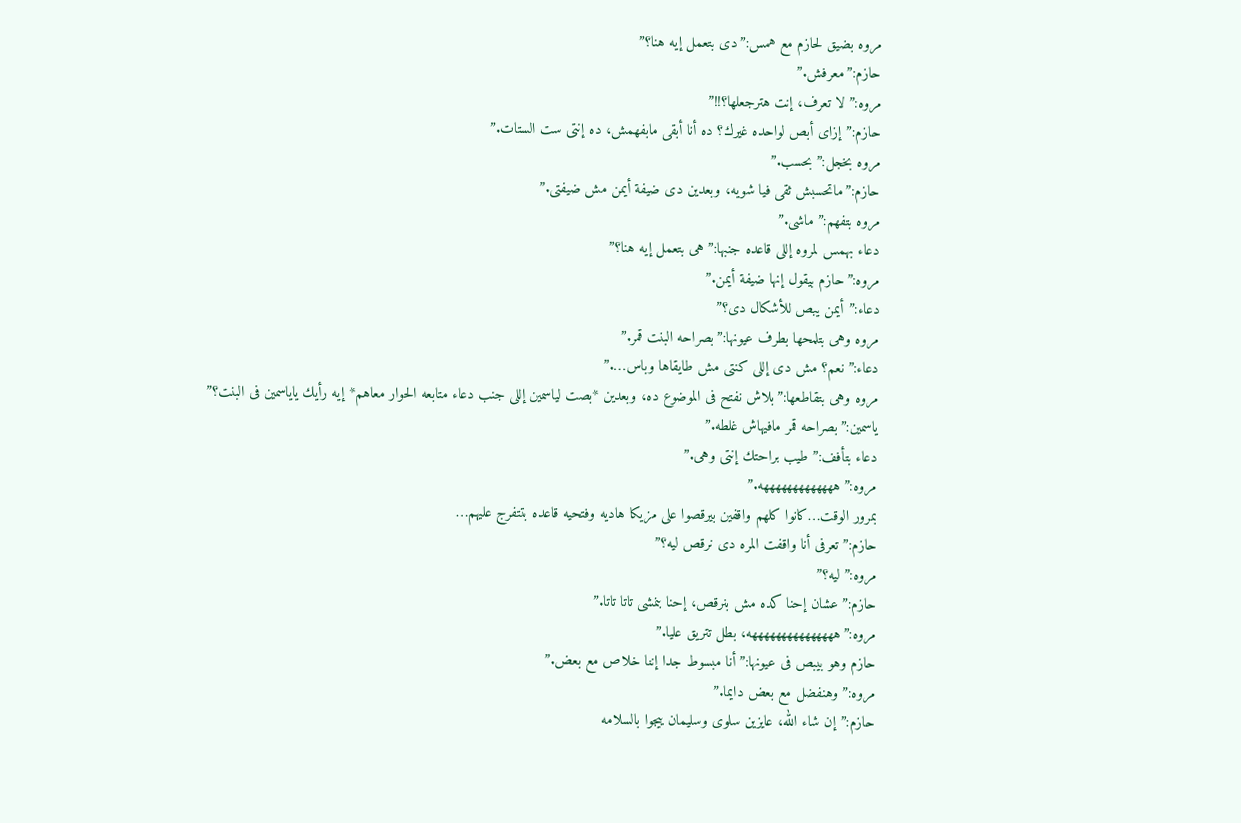مروه بضيق لحازم مع همس:”دى بتعمل إيه هنا؟”
حازم:”معرفش.”
مروه:”لا تعرف، إنت هترجعلها؟!!”
حازم:”إزاى أبص لواحده غيرك؟ ده أنا أبقى مابفهمش، ده إنتى ست الستات.”
مروه بخجل:”بحسب.”
حازم:”ماتحسبش ثقى فيا شويه، وبعدين دى ضيفة أيمن مش ضيفتى.”
مروه بتفهم:”ماشى.”
دعاء بهمس لمروه إللى قاعده جنبها:”هى بتعمل إيه هنا؟”
مروه:”حازم بيقول إنها ضيفة أيمن.”
دعاء:”أيمن يبص للأشكال دى؟”
مروه وهى بتلمحها بطرف عيونها:”بصراحه البنت قمر.”
دعاء:”نعم؟ مش دى إللى كنتى مش طايقاها وباس….”
مروه وهى بتقاطعها:”بلاش نفتح فى الموضوع ده، وبعدين *بصت لياسمين إللى جنب دعاء متابعه الحوار معاهم* إيه رأيك ياياسمين فى البنت؟”
ياسمين:”بصراحه قمر مافيهاش غلطه.”
دعاء بتأفف:”طيب براحتك إنتى وهى.”
مروه:”هههههههههههههه.”
بمرور الوقت…كانوا كلهم واقفين بيرقصوا على مزيكا هاديه وفتحيه قاعده بتتفرج عليهم…
حازم:”تعرفى أنا واقفت المره دى نرقص ليه؟”
مروه:”ليه؟”
حازم:”عشان إحنا كده مش بنرقص، إحنا بنمشى تاتا تاتا.”
مروه:”هههههههههههههههه، بطل تتريق عليا.”
حازم وهو بيبص فى عيونها:”أنا مبسوط جدا إننا خلاص مع بعض.”
مروه:”وهنفضل مع بعض دايما.”
حازم:”إن شاء الله، عايزين سلوى وسليمان ييجوا بالسلامه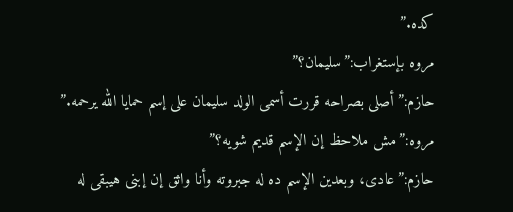كده.”
مروه بإستغراب:”سليمان؟”
حازم:”أصلى بصراحه قررت أسمى الولد سليمان على إسم حمايا الله يرحمه.”
مروه:”مش ملاحظ إن الإسم قديم شويه؟”
حازم:”عادى، وبعدين الإسم ده له جبروته وأنا واثق إن إبنى هيبقى له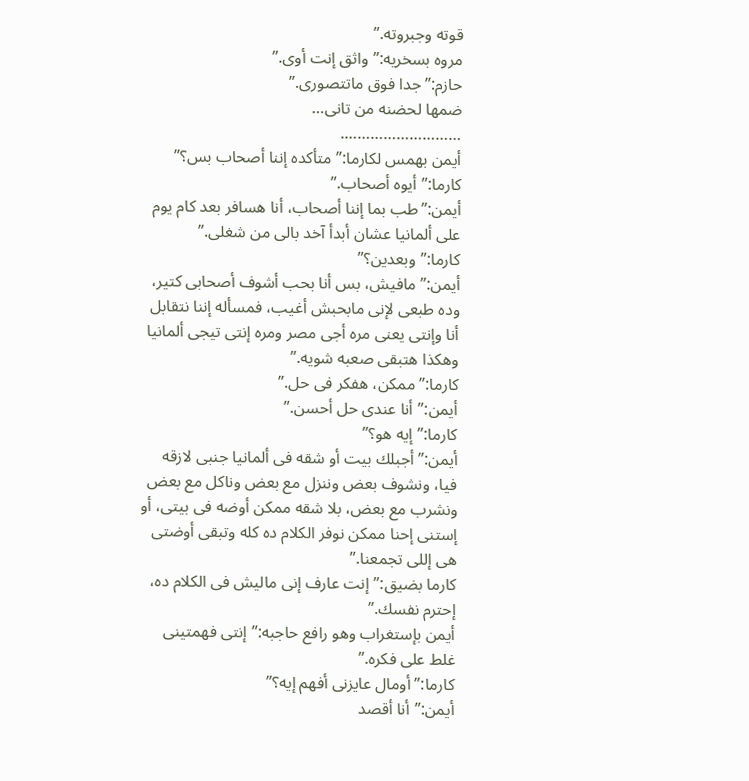قوته وجبروته.”
مروه بسخريه:”واثق إنت أوى.”
حازم:”جدا فوق ماتتصورى.”
ضمها لحضنه من تانى…
……………………….
أيمن بهمس لكارما:”متأكده إننا أصحاب بس؟”
كارما:”أيوه أصحاب.”
أيمن:”طب بما إننا أصحاب، أنا هسافر بعد كام يوم على ألمانيا عشان أبدأ آخد بالى من شغلى.”
كارما:”وبعدين؟”
أيمن:”مافيش، بس أنا بحب أشوف أصحابى كتير، وده طبعى لإنى مابحبش أغيب، فمسأله إننا نتقابل أنا وإنتى يعنى مره أجى مصر ومره إنتى تيجى ألمانيا وهكذا هتبقى صعبه شويه.”
كارما:”ممكن، هفكر فى حل.”
أيمن:”أنا عندى حل أحسن.”
كارما:”إيه هو؟”
أيمن:”أجبلك بيت أو شقه فى ألمانيا جنبى لازقه فيا، ونشوف بعض وننزل مع بعض وناكل مع بعض ونشرب مع بعض، بلا شقه ممكن أوضه فى بيتى، أو إستنى إحنا ممكن نوفر الكلام ده كله وتبقى أوضتى هى إللى تجمعنا.”
كارما بضيق:”إنت عارف إنى ماليش فى الكلام ده، إحترم نفسك.”
أيمن بإستغراب وهو رافع حاجبه:”إنتى فهمتينى غلط على فكره.”
كارما:”أومال عايزنى أفهم إيه؟”
أيمن:”أنا أقصد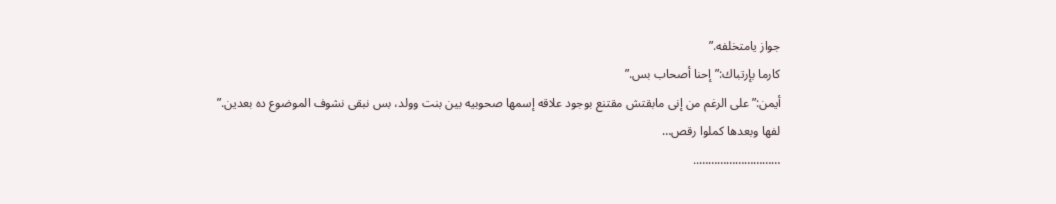جواز يامتخلفه.”
كارما بإرتباك:”إحنا أصحاب بس.”
أيمن:”على الرغم من إنى مابقتش مقتنع بوجود علاقه إسمها صحوبيه بين بنت وولد، بس نبقى نشوف الموضوع ده بعدين.”
لفها وبعدها كملوا رقص…
………………………..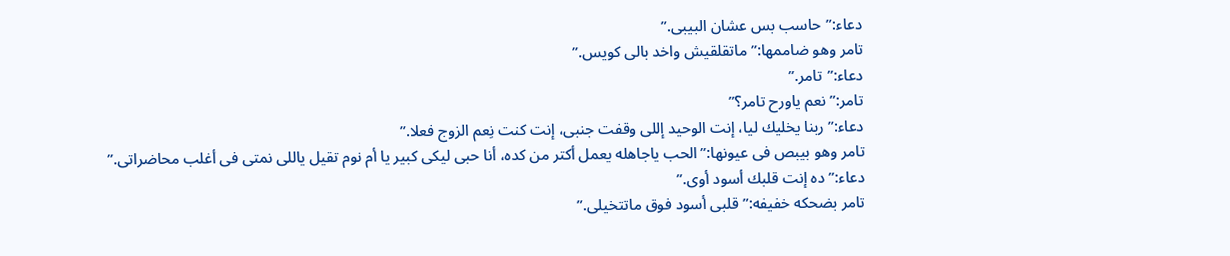دعاء:”حاسب بس عشان البيبى.”
تامر وهو ضاممها:”ماتقلقيش واخد بالى كويس.”
دعاء:”تامر.”
تامر:”نعم ياورح تامر؟”
دعاء:”ربنا يخليك ليا، إنت الوحيد إللى وقفت جنبى، إنت كنت نِعم الزوج فعلا.”
تامر وهو بيبص فى عيونها:”الحب ياجاهله يعمل أكتر من كده، أنا حبى ليكى كبير يا أم نوم تقيل ياللى نمتى فى أغلب محاضراتى.”
دعاء:”ده إنت قلبك أسود أوى.”
تامر بضحكه خفيفه:”قلبى أسود فوق ماتتخيلى.”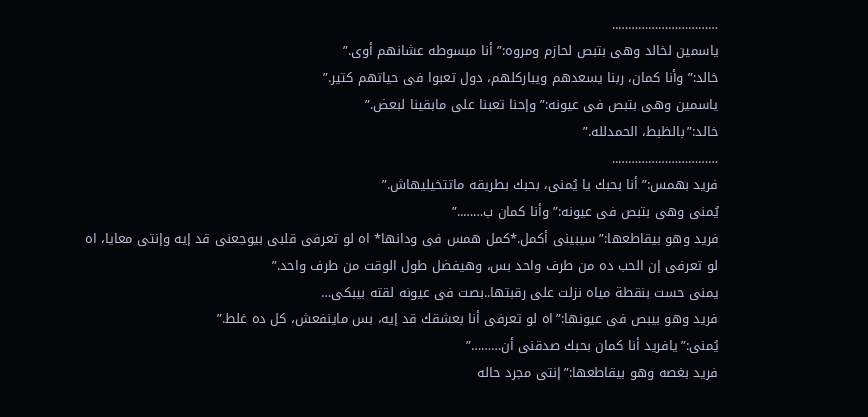…………………………..
ياسمين لخالد وهى بتبص لحازم ومروه:”أنا مبسوطه عشانهم أوى.”
خالد:”وأنا كمان، ربنا يسعدهم ويباركلهم، دول تعبوا فى حياتهم كتير.”
ياسمين وهى بتبص فى عيونه:”وإحنا تعبنا على مابقينا لبعض.”
خالد:”بالظبط، الحمدلله.”
…………………………..
فريد بهمس:”أنا بحبك يا يُمنى، بحبك بطريقه ماتتخيليهاش.”
يُمنى وهى بتبص فى عيونه:”وأنا كمان ب……..”
فريد وهو بيقاطعها:”سيبينى أكمل.*كمل همس فى ودانها* اه لو تعرفى قلبى بيوجعنى قد إيه وإنتى معايا، اه لو تعرفى إن الحب ده من طرف واحد بس، وهيفضل طول الوقت من طرف واحد.”
يمنى حست بنقطة مياه نزلت على رقبتها..بصت فى عيونه لقته بيبكى…
فريد وهو بيبص فى عيونها:”اه لو تعرفى أنا بعشقك قد إيه، بس ماينفعش، كل ده غلط.”
يُمنى:”يافريد أنا كمان بحبك صدقنى أن………”
فريد بغصه وهو بيقاطعها:”إنتى مجرد حاله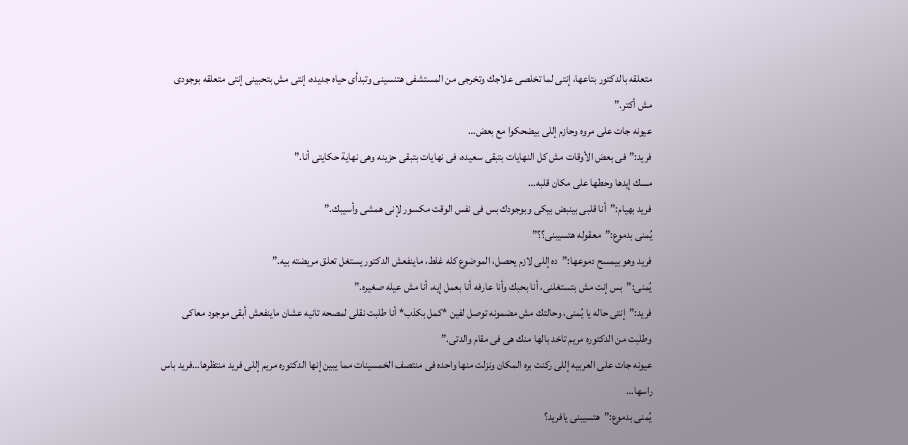متعلقه بالدكتور بتاعها، إنتى لما تخلصى علاجك وتخرجى من المستشفى هتنسينى وتبدأى حياه جديده، إنتى مش بتحبينى إنتى متعلقه بوجودى مش أكتر.”
عيونه جات على مروه وحازم إللى بيضحكوا مع بعض…
فريد:”فى بعض الأوقات مش كل النهايات بتبقى سعيده، فى نهايات بتبقى حزينه وهى نهاية حكايتى أنا.”
مسك إيدها وحطها على مكان قلبه…
فريد بهيام:”أنا قلبى بينبض بيكى وبوجودك بس فى نفس الوقت مكسور لإنى همشى وأسيبك.”
يُمنى بدموع:”معقوله هتسيبنى؟؟”
فريد وهو بيمسح دموعها:”ده إللى لازم يحصل، الموضوع كله غلط، ماينفعش الدكتور يستغل تعلق مريضته بيه.”
يُمنى:”بس إنت مش بتستغلنى، أنا بحبك وأنا عارفه أنا بعمل إيه، أنا مش عيله صغيره.”
فريد:”إنتى حاله يا يُمنى، وحالتك مش مضمونه توصل لفين *كمل بكذب* أنا طلبت نقلى لمصحه تانيه عشان ماينفعش أبقى موجود معاكى وطلبت من الدكتوره مريم تاخد بالها منك هى فى مقام والدتى.”
عيونه جات على العربيه إللى ركنت بره المكان ونزلت منها واحده فى منتصف الخمسينات مما يبين إنها الدكتوره مريم إللى فريد منتظرها…فريد باس راسها…
يُمنى بدموع:”هتسيبنى يافريد؟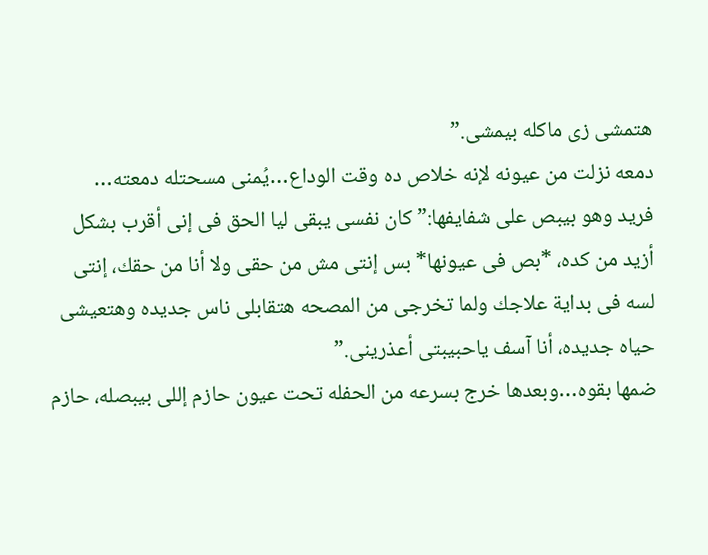هتمشى زى ماكله بيمشى.”
دمعه نزلت من عيونه لإنه خلاص ده وقت الوداع…يُمنى مسحتله دمعته…
فريد وهو بيبص على شفايفها:”كان نفسى يبقى ليا الحق فى إنى أقرب بشكل أزيد من كده، *بص فى عيونها* بس إنتى مش من حقى ولا أنا من حقك، إنتى لسه فى بداية علاجك ولما تخرجى من المصحه هتقابلى ناس جديده وهتعيشى حياه جديده، أنا آسف ياحبيبتى أعذرينى.”
ضمها بقوه…وبعدها خرج بسرعه من الحفله تحت عيون حازم إللى بيبصله، حازم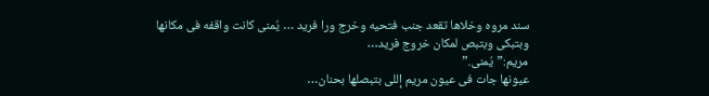سند مروه وخلاها تقعد جنب فتحيه وخرج ورا فريد … يُمنى كانت واقفه فى مكانها وبتبكى وبتبص لمكان خروج فريد…
مريم:”يُمنى.”
عيونها جات فى عيون مريم إللى بتبصلها بحنان…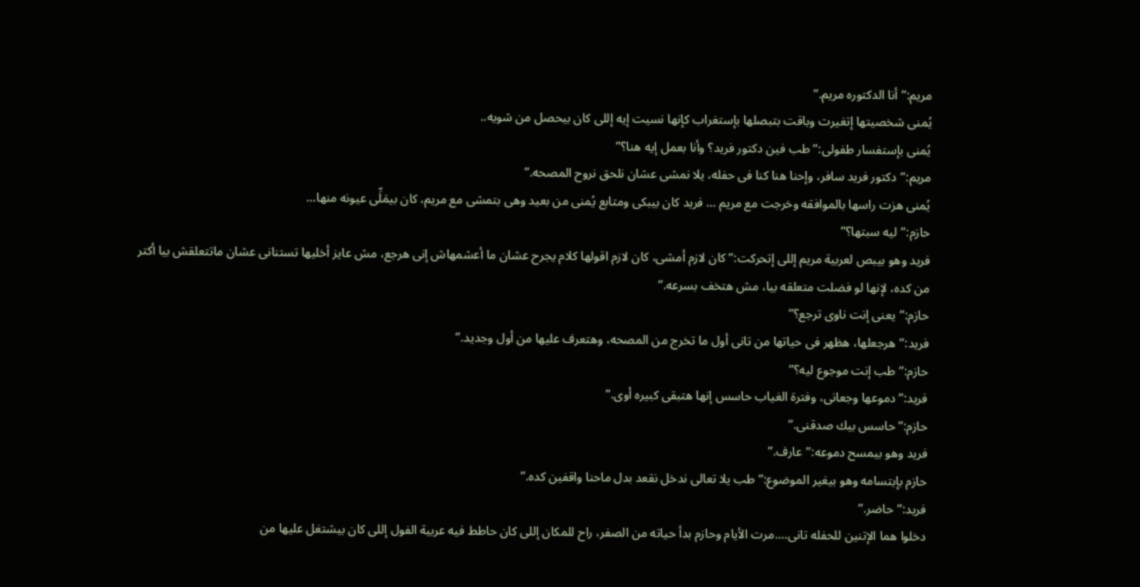مريم:”أنا الدكتوره مريم.”
يُمنى شخصيتها إتغيرت وباقت بتبصلها بإستغراب كإنها نسيت إيه إللى كان بيحصل من شويه..
يُمنى بإستفسار طفولى:”طب فين دكتور فريد؟ وأنا بعمل إيه هنا؟”
مريم:”دكتور فريد سافر، وإحنا هنا كنا فى حفله، يلا نمشى عشان نلحق نروح المصحه.”
يُمنى هزت راسها بالموافقه وخرجت مع مريم … فريد كان بيبكى ومتابع يُمنى من بعيد وهى بتمشى مع مريم، كان بيمَلِّى عيونه منها…
حازم:”ليه سبتها؟”
فريد وهو بيبص لعربية مريم إللى إتحركت:”كان لازم أمشى، كان لازم اقولها كلام يجرح عشان ما أعشمهاش إنى هرجع، مش عايز أخليها تستنانى عشان ماتتعلقش بيا أكتر من كده، لإنها لو فضلت متعلقه بيا، مش هتخف بسرعه.”
حازم:”يعنى إنت ناوى ترجع؟”
فريد:”هرجعلها، هظهر فى حياتها من تانى أول ما تخرج من المصحه، وهتعرف عليها من أول وجديد.”
حازم:”طب إنت موجوع ليه؟”
فريد:”دموعها وجعانى، وفترة الغياب حاسس إنها هتبقى كبيره أوى.”
حازم:”حاسس بيك صدقنى.”
فريد وهو بيمسح دموعه:”عارف.”
حازم بإبتسامه وهو بيغير الموضوع:”طب يلا تعالى ندخل نقعد بدل ماحنا واقفين كده.”
فريد:”حاضر.”
دخلوا هما الإتنين للحفله تانى….مرت الأيام وحازم بدأ حياته من الصفر، راح للمكان إللى كان حاطط فيه عربية الفول إللى كان بيشتغل عليها من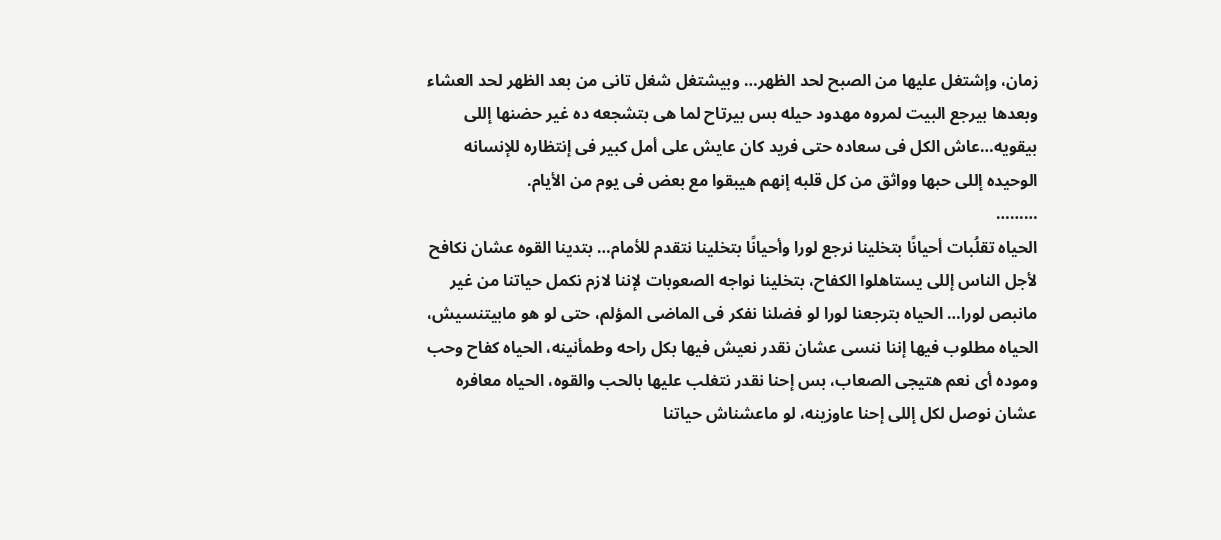زمان، وإشتغل عليها من الصبح لحد الظهر… وبيشتغل شغل تانى من بعد الظهر لحد العشاء وبعدها بيرجع البيت لمروه مهدود حيله بس بيرتاح لما هى بتشجعه ده غير حضنها إللى بيقويه…عاش الكل فى سعاده حتى فريد كان عايش على أمل كبير فى إنتظاره للإنسانه الوحيده إللى حبها وواثق من كل قلبه إنهم هيبقوا مع بعض فى يوم من الأيام.
………
الحياه تقلُبات أحيانًا بتخلينا نرجع لورا وأحيانًا بتخلينا نتقدم للأمام… بتدينا القوه عشان نكافح لأجل الناس إللى يستاهلوا الكفاح، بتخلينا نواجه الصعوبات لإننا لازم نكمل حياتنا من غير مانبص لورا… الحياه بترجعنا لورا لو فضلنا نفكر فى الماضى المؤلم، حتى لو هو مابيتنسيش، الحياه مطلوب فيها إننا ننسى عشان نقدر نعيش فيها بكل راحه وطمأنينه، الحياه كفاح وحب وموده أى نعم هتيجى الصعاب، بس إحنا نقدر نتغلب عليها بالحب والقوه، الحياه معافره عشان نوصل لكل إللى إحنا عاوزينه، لو ماعشناش حياتنا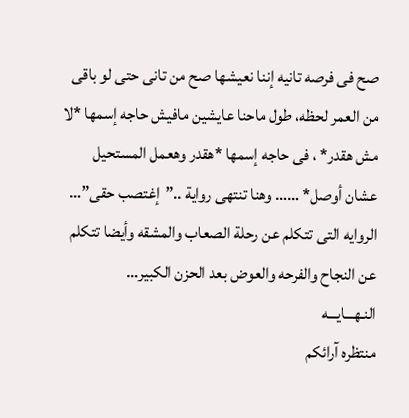صح فى فرصه تانيه إننا نعيشها صح من تانى حتى لو باقى من العمر لحظه، طول ماحنا عايشين مافيش حاجه إسمها *لا مش هقدر* ، فى حاجه إسمها *هقدر وهعمل المستحيل عشان أوصل* …… وهنا تنتهى رواية ..”إغتصب حقى”… الروايه التى تتكلم عن رحلة الصعاب والمشقه وأيضا تتكلم عن النجاح والفرحه والعوض بعد الحزن الكبير…
النـهـــايـــه
منتظره آرائكم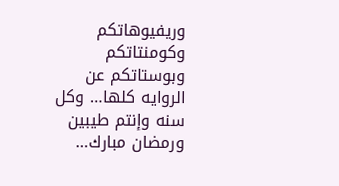وريفيوهاتكم وكومنتاتكم وبوستاتكم عن الروايه كلها… وكل سنه وإنتم طيبين ورمضان مبارك…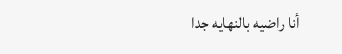أنا راضيه بالنهايه جدا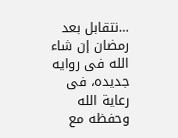…نتقابل بعد رمضان إن شاء الله فى روايه جديده، فى رعاية الله وحفظه مع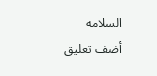السلامه
أضف تعليق